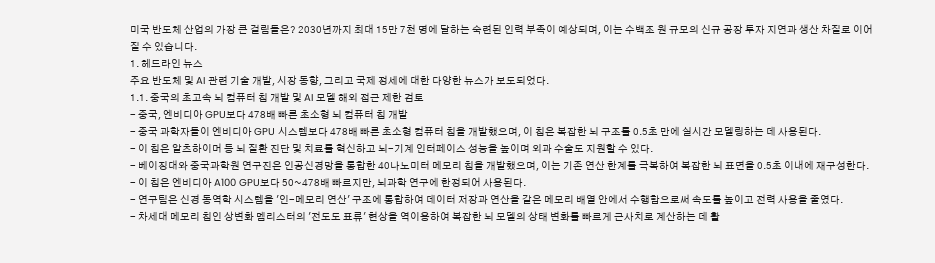미국 반도체 산업의 가장 큰 걸림돌은? 2030년까지 최대 15만 7천 명에 달하는 숙련된 인력 부족이 예상되며, 이는 수백조 원 규모의 신규 공장 투자 지연과 생산 차질로 이어질 수 있습니다.
1. 헤드라인 뉴스
주요 반도체 및 AI 관련 기술 개발, 시장 동향, 그리고 국제 정세에 대한 다양한 뉴스가 보도되었다.
1.1. 중국의 초고속 뇌 컴퓨터 칩 개발 및 AI 모델 해외 접근 제한 검토
- 중국, 엔비디아 GPU보다 478배 빠른 초소형 뇌 컴퓨터 칩 개발
- 중국 과학자들이 엔비디아 GPU 시스템보다 478배 빠른 초소형 컴퓨터 칩을 개발했으며, 이 칩은 복잡한 뇌 구조를 0.5초 만에 실시간 모델링하는 데 사용된다.
- 이 칩은 알츠하이머 등 뇌 질환 진단 및 치료를 혁신하고 뇌-기계 인터페이스 성능을 높이며 외과 수술도 지원할 수 있다.
- 베이징대와 중국과학원 연구진은 인공신경망을 통합한 40나노미터 메모리 칩을 개발했으며, 이는 기존 연산 한계를 극복하여 복잡한 뇌 표면을 0.5초 이내에 재구성한다.
- 이 칩은 엔비디아 A100 GPU보다 50~478배 빠르지만, 뇌과학 연구에 한정되어 사용된다.
- 연구팀은 신경 동역학 시스템을 '인-메모리 연산' 구조에 통합하여 데이터 저장과 연산을 같은 메모리 배열 안에서 수행함으로써 속도를 높이고 전력 사용을 줄였다.
- 차세대 메모리 칩인 상변화 멤리스터의 '전도도 표류' 현상을 역이용하여 복잡한 뇌 모델의 상태 변화를 빠르게 근사치로 계산하는 데 활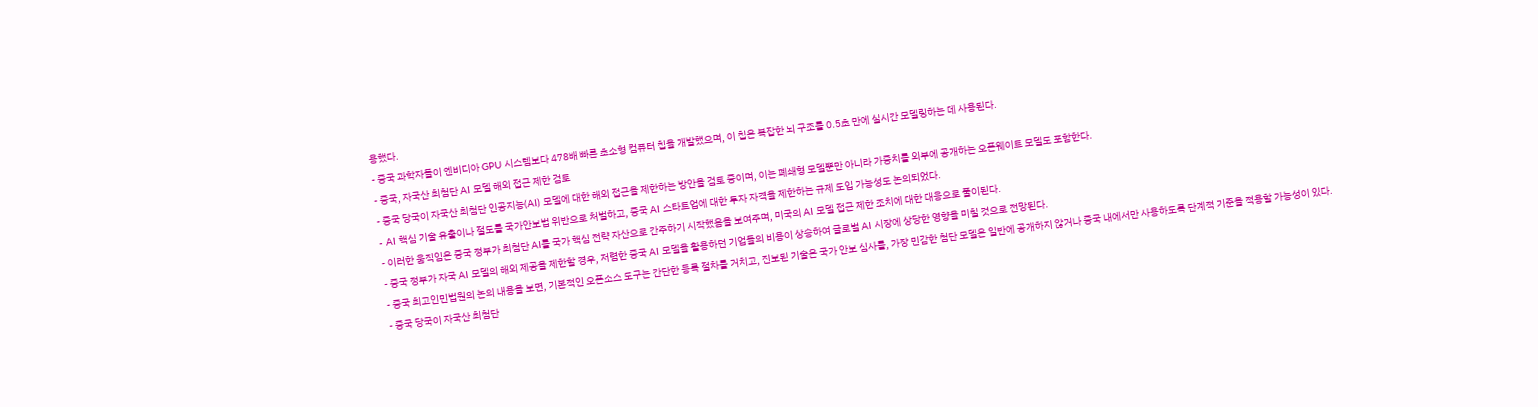용했다.
- 중국 과학자들이 엔비디아 GPU 시스템보다 478배 빠른 초소형 컴퓨터 칩을 개발했으며, 이 칩은 복잡한 뇌 구조를 0.5초 만에 실시간 모델링하는 데 사용된다.
- 중국, 자국산 최첨단 AI 모델 해외 접근 제한 검토
- 중국 당국이 자국산 최첨단 인공지능(AI) 모델에 대한 해외 접근을 제한하는 방안을 검토 중이며, 이는 폐쇄형 모델뿐만 아니라 가중치를 외부에 공개하는 오픈웨이트 모델도 포함한다.
- AI 핵심 기술 유출이나 절도를 국가안보법 위반으로 처벌하고, 중국 AI 스타트업에 대한 투자 자격을 제한하는 규제 도입 가능성도 논의되었다.
- 이러한 움직임은 중국 정부가 최첨단 AI를 국가 핵심 전략 자산으로 간주하기 시작했음을 보여주며, 미국의 AI 모델 접근 제한 조치에 대한 대응으로 풀이된다.
- 중국 정부가 자국 AI 모델의 해외 제공을 제한할 경우, 저렴한 중국 AI 모델을 활용하던 기업들의 비용이 상승하여 글로벌 AI 시장에 상당한 영향을 미칠 것으로 전망된다.
- 중국 최고인민법원의 논의 내용을 보면, 기본적인 오픈소스 도구는 간단한 등록 절차를 거치고, 진보된 기술은 국가 안보 심사를, 가장 민감한 첨단 모델은 일반에 공개하지 않거나 중국 내에서만 사용하도록 단계적 기준을 적용할 가능성이 있다.
- 중국 당국이 자국산 최첨단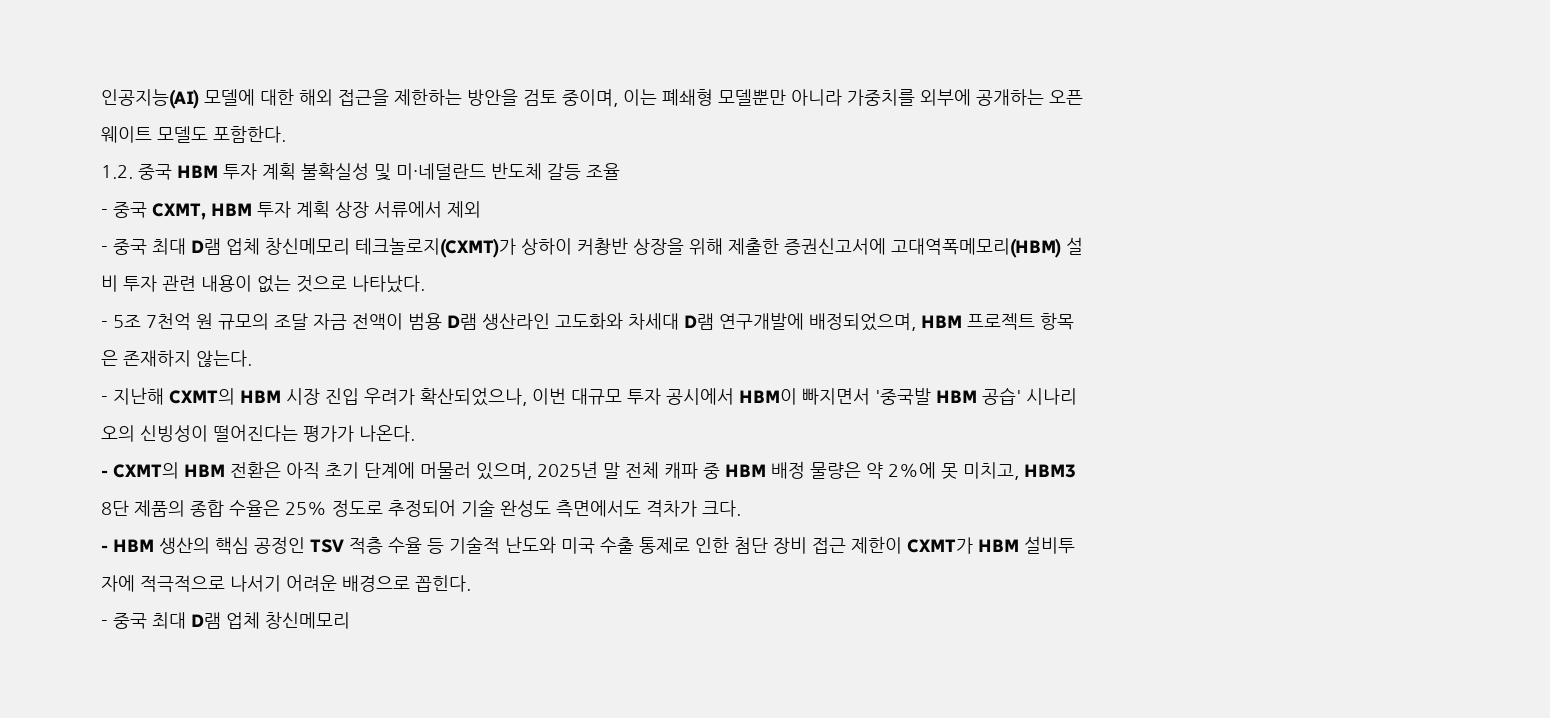인공지능(AI) 모델에 대한 해외 접근을 제한하는 방안을 검토 중이며, 이는 폐쇄형 모델뿐만 아니라 가중치를 외부에 공개하는 오픈웨이트 모델도 포함한다.
1.2. 중국 HBM 투자 계획 불확실성 및 미·네덜란드 반도체 갈등 조율
- 중국 CXMT, HBM 투자 계획 상장 서류에서 제외
- 중국 최대 D램 업체 창신메모리 테크놀로지(CXMT)가 상하이 커촹반 상장을 위해 제출한 증권신고서에 고대역폭메모리(HBM) 설비 투자 관련 내용이 없는 것으로 나타났다.
- 5조 7천억 원 규모의 조달 자금 전액이 범용 D램 생산라인 고도화와 차세대 D램 연구개발에 배정되었으며, HBM 프로젝트 항목은 존재하지 않는다.
- 지난해 CXMT의 HBM 시장 진입 우려가 확산되었으나, 이번 대규모 투자 공시에서 HBM이 빠지면서 '중국발 HBM 공습' 시나리오의 신빙성이 떨어진다는 평가가 나온다.
- CXMT의 HBM 전환은 아직 초기 단계에 머물러 있으며, 2025년 말 전체 캐파 중 HBM 배정 물량은 약 2%에 못 미치고, HBM3 8단 제품의 종합 수율은 25% 정도로 추정되어 기술 완성도 측면에서도 격차가 크다.
- HBM 생산의 핵심 공정인 TSV 적층 수율 등 기술적 난도와 미국 수출 통제로 인한 첨단 장비 접근 제한이 CXMT가 HBM 설비투자에 적극적으로 나서기 어려운 배경으로 꼽힌다.
- 중국 최대 D램 업체 창신메모리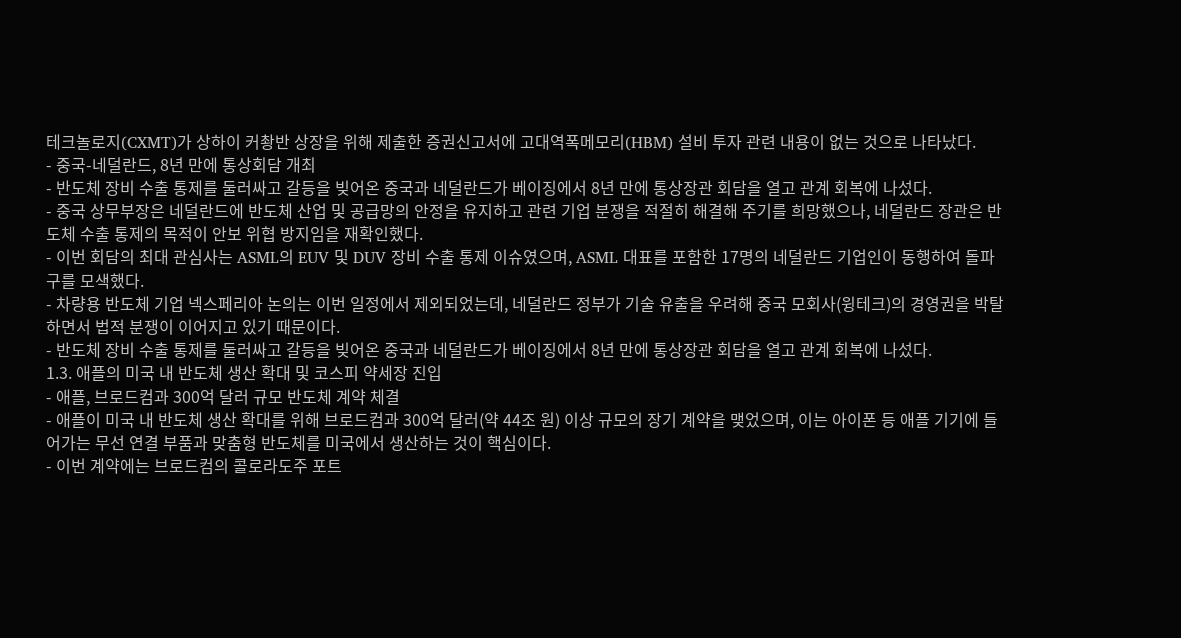테크놀로지(CXMT)가 상하이 커촹반 상장을 위해 제출한 증권신고서에 고대역폭메모리(HBM) 설비 투자 관련 내용이 없는 것으로 나타났다.
- 중국-네덜란드, 8년 만에 통상회담 개최
- 반도체 장비 수출 통제를 둘러싸고 갈등을 빚어온 중국과 네덜란드가 베이징에서 8년 만에 통상장관 회담을 열고 관계 회복에 나섰다.
- 중국 상무부장은 네덜란드에 반도체 산업 및 공급망의 안정을 유지하고 관련 기업 분쟁을 적절히 해결해 주기를 희망했으나, 네덜란드 장관은 반도체 수출 통제의 목적이 안보 위협 방지임을 재확인했다.
- 이번 회담의 최대 관심사는 ASML의 EUV 및 DUV 장비 수출 통제 이슈였으며, ASML 대표를 포함한 17명의 네덜란드 기업인이 동행하여 돌파구를 모색했다.
- 차량용 반도체 기업 넥스페리아 논의는 이번 일정에서 제외되었는데, 네덜란드 정부가 기술 유출을 우려해 중국 모회사(윙테크)의 경영권을 박탈하면서 법적 분쟁이 이어지고 있기 때문이다.
- 반도체 장비 수출 통제를 둘러싸고 갈등을 빚어온 중국과 네덜란드가 베이징에서 8년 만에 통상장관 회담을 열고 관계 회복에 나섰다.
1.3. 애플의 미국 내 반도체 생산 확대 및 코스피 약세장 진입
- 애플, 브로드컴과 300억 달러 규모 반도체 계약 체결
- 애플이 미국 내 반도체 생산 확대를 위해 브로드컴과 300억 달러(약 44조 원) 이상 규모의 장기 계약을 맺었으며, 이는 아이폰 등 애플 기기에 들어가는 무선 연결 부품과 맞춤형 반도체를 미국에서 생산하는 것이 핵심이다.
- 이번 계약에는 브로드컴의 콜로라도주 포트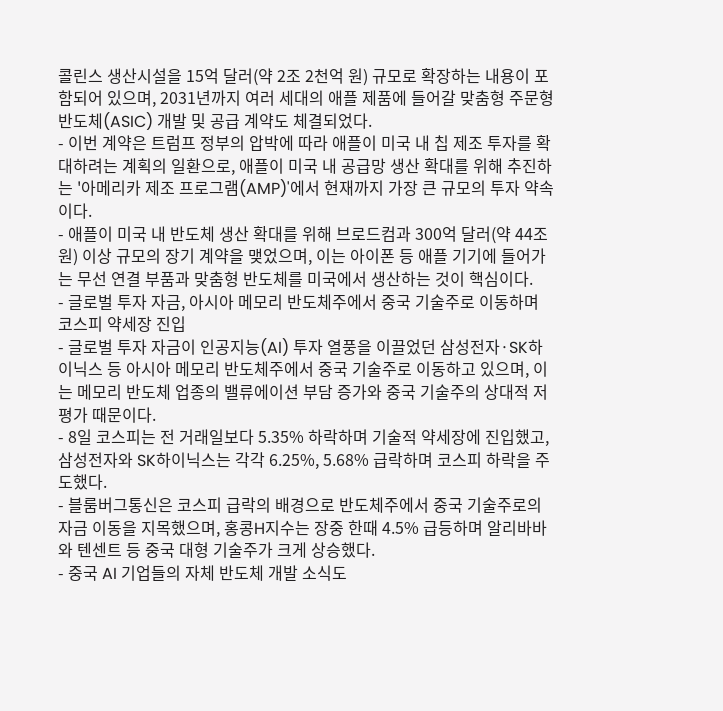콜린스 생산시설을 15억 달러(약 2조 2천억 원) 규모로 확장하는 내용이 포함되어 있으며, 2031년까지 여러 세대의 애플 제품에 들어갈 맞춤형 주문형 반도체(ASIC) 개발 및 공급 계약도 체결되었다.
- 이번 계약은 트럼프 정부의 압박에 따라 애플이 미국 내 칩 제조 투자를 확대하려는 계획의 일환으로, 애플이 미국 내 공급망 생산 확대를 위해 추진하는 '아메리카 제조 프로그램(AMP)'에서 현재까지 가장 큰 규모의 투자 약속이다.
- 애플이 미국 내 반도체 생산 확대를 위해 브로드컴과 300억 달러(약 44조 원) 이상 규모의 장기 계약을 맺었으며, 이는 아이폰 등 애플 기기에 들어가는 무선 연결 부품과 맞춤형 반도체를 미국에서 생산하는 것이 핵심이다.
- 글로벌 투자 자금, 아시아 메모리 반도체주에서 중국 기술주로 이동하며 코스피 약세장 진입
- 글로벌 투자 자금이 인공지능(AI) 투자 열풍을 이끌었던 삼성전자·SK하이닉스 등 아시아 메모리 반도체주에서 중국 기술주로 이동하고 있으며, 이는 메모리 반도체 업종의 밸류에이션 부담 증가와 중국 기술주의 상대적 저평가 때문이다.
- 8일 코스피는 전 거래일보다 5.35% 하락하며 기술적 약세장에 진입했고, 삼성전자와 SK하이닉스는 각각 6.25%, 5.68% 급락하며 코스피 하락을 주도했다.
- 블룸버그통신은 코스피 급락의 배경으로 반도체주에서 중국 기술주로의 자금 이동을 지목했으며, 홍콩H지수는 장중 한때 4.5% 급등하며 알리바바와 텐센트 등 중국 대형 기술주가 크게 상승했다.
- 중국 AI 기업들의 자체 반도체 개발 소식도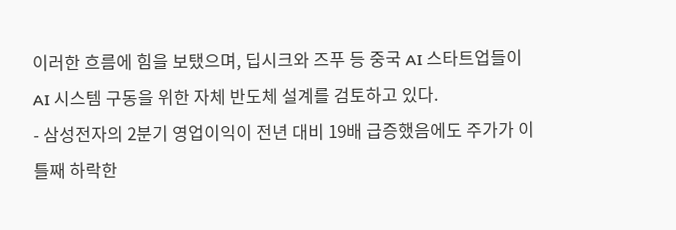이러한 흐름에 힘을 보탰으며, 딥시크와 즈푸 등 중국 AI 스타트업들이 AI 시스템 구동을 위한 자체 반도체 설계를 검토하고 있다.
- 삼성전자의 2분기 영업이익이 전년 대비 19배 급증했음에도 주가가 이틀째 하락한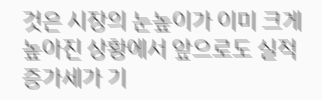것은 시장의 눈높이가 이미 크게 높아진 상황에서 앞으로도 실적 증가세가 기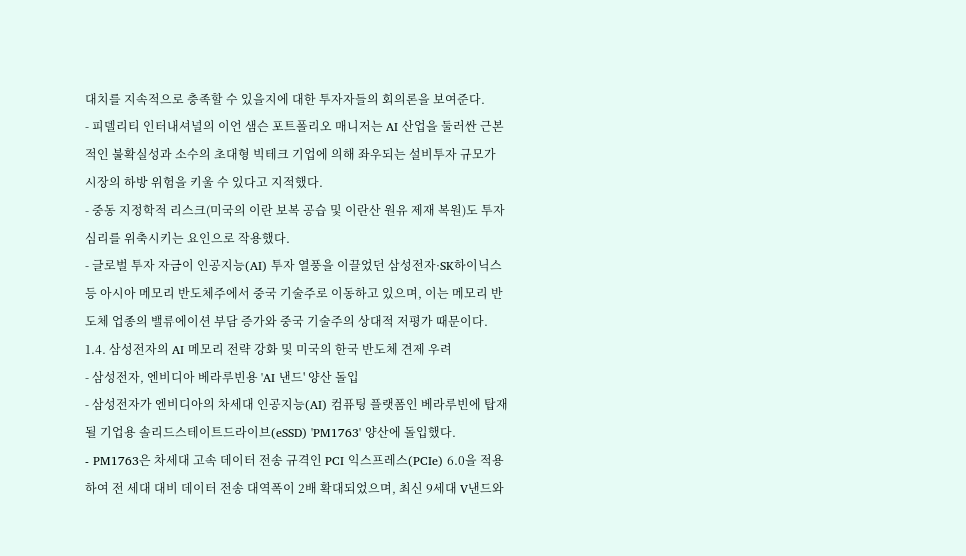대치를 지속적으로 충족할 수 있을지에 대한 투자자들의 회의론을 보여준다.
- 피델리티 인터내셔널의 이언 샘슨 포트폴리오 매니저는 AI 산업을 둘러싼 근본적인 불확실성과 소수의 초대형 빅테크 기업에 의해 좌우되는 설비투자 규모가 시장의 하방 위험을 키울 수 있다고 지적했다.
- 중동 지정학적 리스크(미국의 이란 보복 공습 및 이란산 원유 제재 복원)도 투자 심리를 위축시키는 요인으로 작용했다.
- 글로벌 투자 자금이 인공지능(AI) 투자 열풍을 이끌었던 삼성전자·SK하이닉스 등 아시아 메모리 반도체주에서 중국 기술주로 이동하고 있으며, 이는 메모리 반도체 업종의 밸류에이션 부담 증가와 중국 기술주의 상대적 저평가 때문이다.
1.4. 삼성전자의 AI 메모리 전략 강화 및 미국의 한국 반도체 견제 우려
- 삼성전자, 엔비디아 베라루빈용 'AI 낸드' 양산 돌입
- 삼성전자가 엔비디아의 차세대 인공지능(AI) 컴퓨팅 플랫폼인 베라루빈에 탑재될 기업용 솔리드스테이트드라이브(eSSD) 'PM1763' 양산에 돌입했다.
- PM1763은 차세대 고속 데이터 전송 규격인 PCI 익스프레스(PCIe) 6.0을 적용하여 전 세대 대비 데이터 전송 대역폭이 2배 확대되었으며, 최신 9세대 V낸드와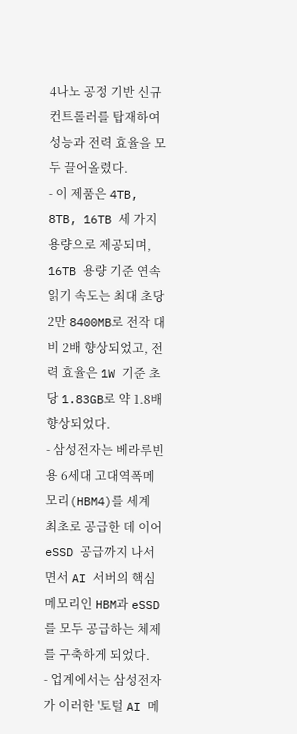4나노 공정 기반 신규 컨트롤러를 탑재하여 성능과 전력 효율을 모두 끌어올렸다.
- 이 제품은 4TB, 8TB, 16TB 세 가지 용량으로 제공되며, 16TB 용량 기준 연속 읽기 속도는 최대 초당 2만 8400MB로 전작 대비 2배 향상되었고, 전력 효율은 1W 기준 초당 1.83GB로 약 1.8배 향상되었다.
- 삼성전자는 베라루빈용 6세대 고대역폭메모리(HBM4)를 세계 최초로 공급한 데 이어 eSSD 공급까지 나서면서 AI 서버의 핵심 메모리인 HBM과 eSSD를 모두 공급하는 체제를 구축하게 되었다.
- 업계에서는 삼성전자가 이러한 '토털 AI 메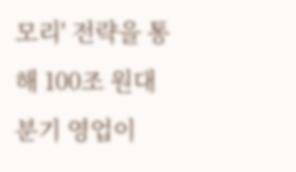모리' 전략을 통해 100조 원대 분기 영업이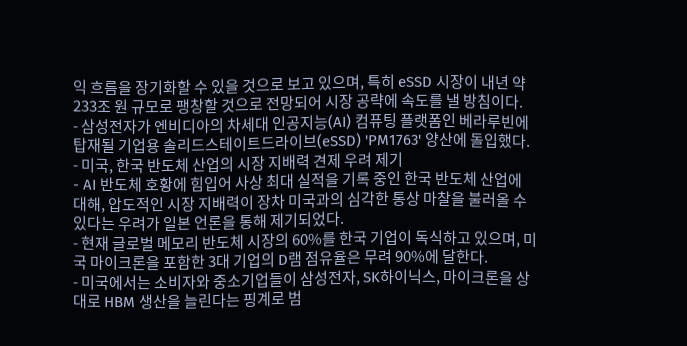익 흐름을 장기화할 수 있을 것으로 보고 있으며, 특히 eSSD 시장이 내년 약 233조 원 규모로 팽창할 것으로 전망되어 시장 공략에 속도를 낼 방침이다.
- 삼성전자가 엔비디아의 차세대 인공지능(AI) 컴퓨팅 플랫폼인 베라루빈에 탑재될 기업용 솔리드스테이트드라이브(eSSD) 'PM1763' 양산에 돌입했다.
- 미국, 한국 반도체 산업의 시장 지배력 견제 우려 제기
- AI 반도체 호황에 힘입어 사상 최대 실적을 기록 중인 한국 반도체 산업에 대해, 압도적인 시장 지배력이 장차 미국과의 심각한 통상 마찰을 불러올 수 있다는 우려가 일본 언론을 통해 제기되었다.
- 현재 글로벌 메모리 반도체 시장의 60%를 한국 기업이 독식하고 있으며, 미국 마이크론을 포함한 3대 기업의 D램 점유율은 무려 90%에 달한다.
- 미국에서는 소비자와 중소기업들이 삼성전자, SK하이닉스, 마이크론을 상대로 HBM 생산을 늘린다는 핑계로 범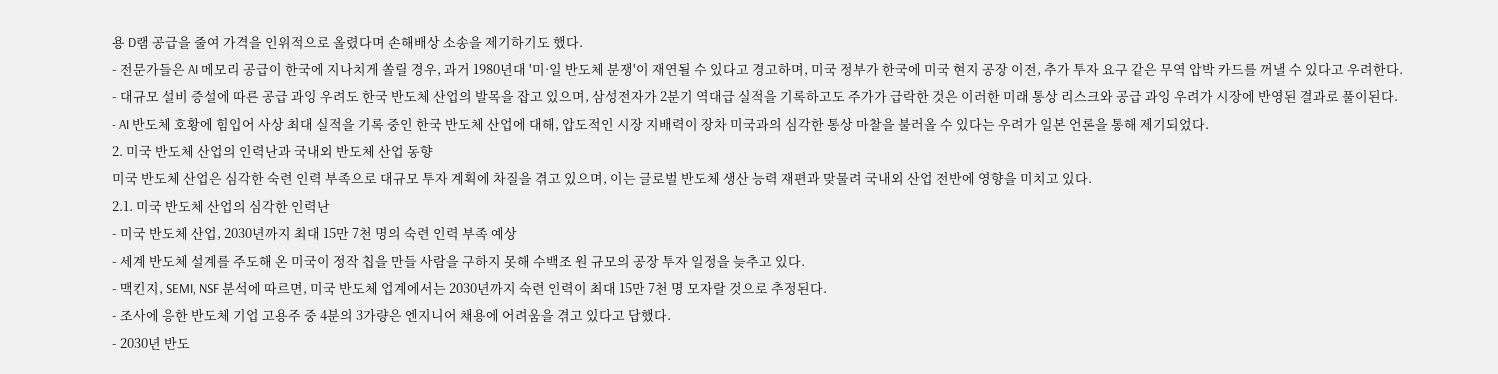용 D램 공급을 줄여 가격을 인위적으로 올렸다며 손해배상 소송을 제기하기도 했다.
- 전문가들은 AI 메모리 공급이 한국에 지나치게 쏠릴 경우, 과거 1980년대 '미·일 반도체 분쟁'이 재연될 수 있다고 경고하며, 미국 정부가 한국에 미국 현지 공장 이전, 추가 투자 요구 같은 무역 압박 카드를 꺼낼 수 있다고 우려한다.
- 대규모 설비 증설에 따른 공급 과잉 우려도 한국 반도체 산업의 발목을 잡고 있으며, 삼성전자가 2분기 역대급 실적을 기록하고도 주가가 급락한 것은 이러한 미래 통상 리스크와 공급 과잉 우려가 시장에 반영된 결과로 풀이된다.
- AI 반도체 호황에 힘입어 사상 최대 실적을 기록 중인 한국 반도체 산업에 대해, 압도적인 시장 지배력이 장차 미국과의 심각한 통상 마찰을 불러올 수 있다는 우려가 일본 언론을 통해 제기되었다.
2. 미국 반도체 산업의 인력난과 국내외 반도체 산업 동향
미국 반도체 산업은 심각한 숙련 인력 부족으로 대규모 투자 계획에 차질을 겪고 있으며, 이는 글로벌 반도체 생산 능력 재편과 맞물려 국내외 산업 전반에 영향을 미치고 있다.
2.1. 미국 반도체 산업의 심각한 인력난
- 미국 반도체 산업, 2030년까지 최대 15만 7천 명의 숙련 인력 부족 예상
- 세계 반도체 설계를 주도해 온 미국이 정작 칩을 만들 사람을 구하지 못해 수백조 원 규모의 공장 투자 일정을 늦추고 있다.
- 맥킨지, SEMI, NSF 분석에 따르면, 미국 반도체 업계에서는 2030년까지 숙련 인력이 최대 15만 7천 명 모자랄 것으로 추정된다.
- 조사에 응한 반도체 기업 고용주 중 4분의 3가량은 엔지니어 채용에 어려움을 겪고 있다고 답했다.
- 2030년 반도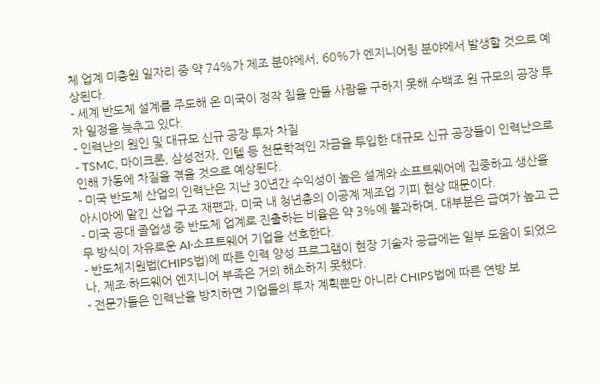체 업계 미충원 일자리 중 약 74%가 제조 분야에서, 60%가 엔지니어링 분야에서 발생할 것으로 예상된다.
- 세계 반도체 설계를 주도해 온 미국이 정작 칩을 만들 사람을 구하지 못해 수백조 원 규모의 공장 투자 일정을 늦추고 있다.
- 인력난의 원인 및 대규모 신규 공장 투자 차질
- TSMC, 마이크론, 삼성전자, 인텔 등 천문학적인 자금을 투입한 대규모 신규 공장들이 인력난으로 인해 가동에 차질을 겪을 것으로 예상된다.
- 미국 반도체 산업의 인력난은 지난 30년간 수익성이 높은 설계와 소프트웨어에 집중하고 생산을 아시아에 맡긴 산업 구조 재편과, 미국 내 청년층의 이공계 제조업 기피 현상 때문이다.
- 미국 공대 졸업생 중 반도체 업계로 진출하는 비율은 약 3%에 불과하며, 대부분은 급여가 높고 근무 방식이 자유로운 AI·소프트웨어 기업을 선호한다.
- 반도체지원법(CHIPS법)에 따른 인력 양성 프로그램이 현장 기술자 공급에는 일부 도움이 되었으나, 제조·하드웨어 엔지니어 부족은 거의 해소하지 못했다.
- 전문가들은 인력난을 방치하면 기업들의 투자 계획뿐만 아니라 CHIPS법에 따른 연방 보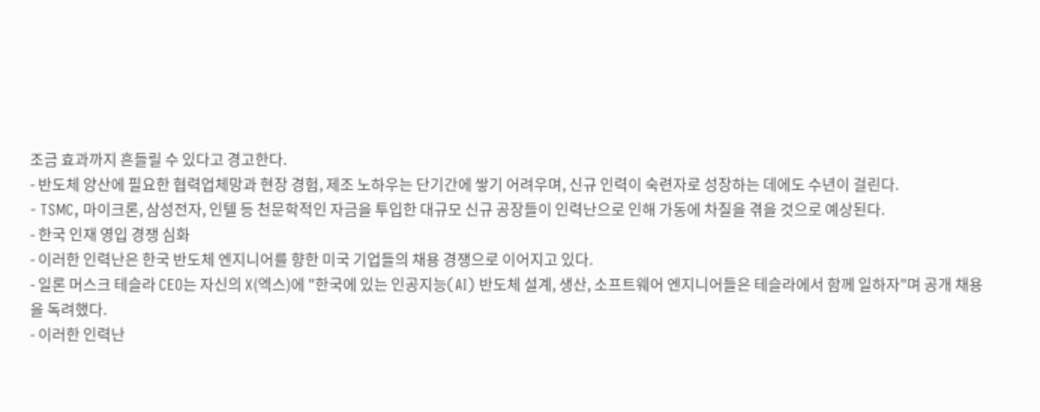조금 효과까지 흔들릴 수 있다고 경고한다.
- 반도체 양산에 필요한 협력업체망과 현장 경험, 제조 노하우는 단기간에 쌓기 어려우며, 신규 인력이 숙련자로 성장하는 데에도 수년이 걸린다.
- TSMC, 마이크론, 삼성전자, 인텔 등 천문학적인 자금을 투입한 대규모 신규 공장들이 인력난으로 인해 가동에 차질을 겪을 것으로 예상된다.
- 한국 인재 영입 경쟁 심화
- 이러한 인력난은 한국 반도체 엔지니어를 향한 미국 기업들의 채용 경쟁으로 이어지고 있다.
- 일론 머스크 테슬라 CEO는 자신의 X(엑스)에 "한국에 있는 인공지능(AI) 반도체 설계, 생산, 소프트웨어 엔지니어들은 테슬라에서 함께 일하자"며 공개 채용을 독려했다.
- 이러한 인력난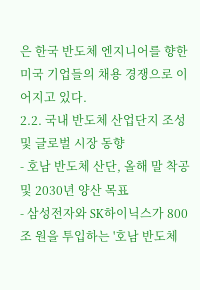은 한국 반도체 엔지니어를 향한 미국 기업들의 채용 경쟁으로 이어지고 있다.
2.2. 국내 반도체 산업단지 조성 및 글로벌 시장 동향
- 호남 반도체 산단, 올해 말 착공 및 2030년 양산 목표
- 삼성전자와 SK하이닉스가 800조 원을 투입하는 '호남 반도체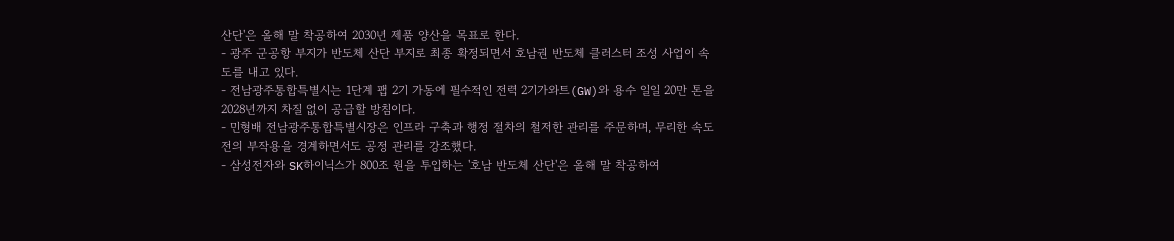산단'은 올해 말 착공하여 2030년 제품 양산을 목표로 한다.
- 광주 군공항 부지가 반도체 산단 부지로 최종 확정되면서 호남권 반도체 클러스터 조성 사업이 속도를 내고 있다.
- 전남광주통합특별시는 1단계 팹 2기 가동에 필수적인 전력 2기가와트(GW)와 용수 일일 20만 톤을 2028년까지 차질 없이 공급할 방침이다.
- 민형배 전남광주통합특별시장은 인프라 구축과 행정 절차의 철저한 관리를 주문하며, 무리한 속도전의 부작용을 경계하면서도 공정 관리를 강조했다.
- 삼성전자와 SK하이닉스가 800조 원을 투입하는 '호남 반도체 산단'은 올해 말 착공하여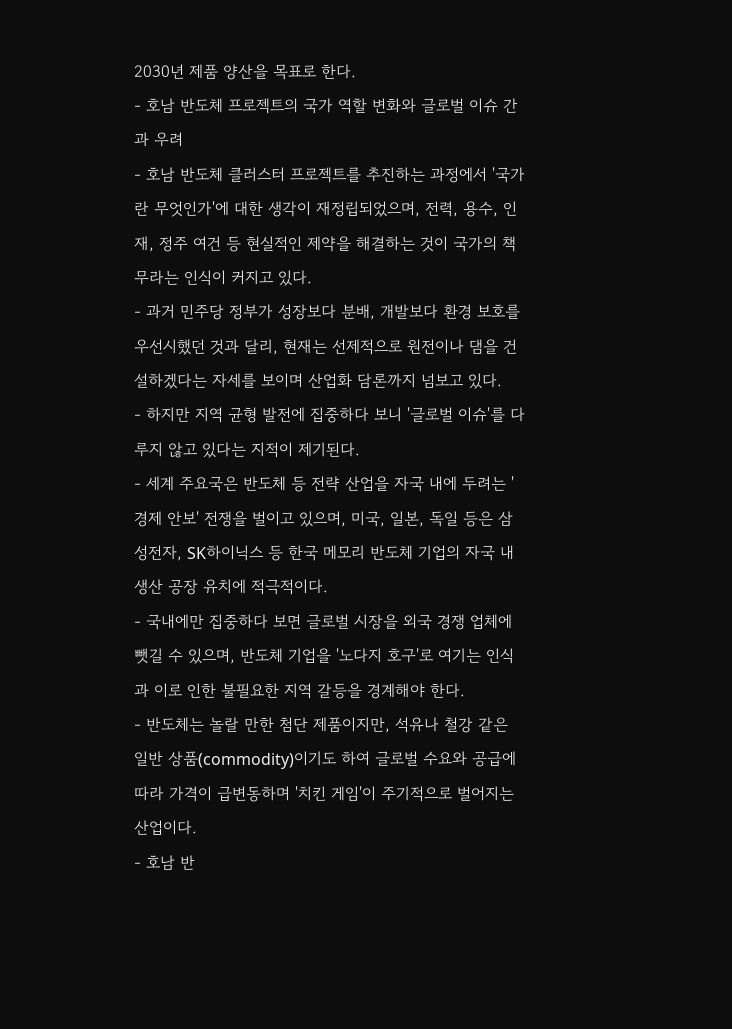2030년 제품 양산을 목표로 한다.
- 호남 반도체 프로젝트의 국가 역할 변화와 글로벌 이슈 간과 우려
- 호남 반도체 클러스터 프로젝트를 추진하는 과정에서 '국가란 무엇인가'에 대한 생각이 재정립되었으며, 전력, 용수, 인재, 정주 여건 등 현실적인 제약을 해결하는 것이 국가의 책무라는 인식이 커지고 있다.
- 과거 민주당 정부가 성장보다 분배, 개발보다 환경 보호를 우선시했던 것과 달리, 현재는 선제적으로 원전이나 댐을 건설하겠다는 자세를 보이며 산업화 담론까지 넘보고 있다.
- 하지만 지역 균형 발전에 집중하다 보니 '글로벌 이슈'를 다루지 않고 있다는 지적이 제기된다.
- 세계 주요국은 반도체 등 전략 산업을 자국 내에 두려는 '경제 안보' 전쟁을 벌이고 있으며, 미국, 일본, 독일 등은 삼성전자, SK하이닉스 등 한국 메모리 반도체 기업의 자국 내 생산 공장 유치에 적극적이다.
- 국내에만 집중하다 보면 글로벌 시장을 외국 경쟁 업체에 뺏길 수 있으며, 반도체 기업을 '노다지 호구'로 여기는 인식과 이로 인한 불필요한 지역 갈등을 경계해야 한다.
- 반도체는 놀랄 만한 첨단 제품이지만, 석유나 철강 같은 일반 상품(commodity)이기도 하여 글로벌 수요와 공급에 따라 가격이 급변동하며 '치킨 게임'이 주기적으로 벌어지는 산업이다.
- 호남 반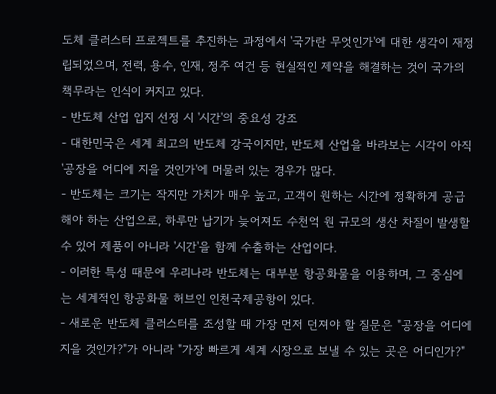도체 클러스터 프로젝트를 추진하는 과정에서 '국가란 무엇인가'에 대한 생각이 재정립되었으며, 전력, 용수, 인재, 정주 여건 등 현실적인 제약을 해결하는 것이 국가의 책무라는 인식이 커지고 있다.
- 반도체 산업 입지 선정 시 '시간'의 중요성 강조
- 대한민국은 세계 최고의 반도체 강국이지만, 반도체 산업을 바라보는 시각이 아직 '공장을 어디에 지을 것인가'에 머물러 있는 경우가 많다.
- 반도체는 크기는 작지만 가치가 매우 높고, 고객이 원하는 시간에 정확하게 공급해야 하는 산업으로, 하루만 납기가 늦어져도 수천억 원 규모의 생산 차질이 발생할 수 있어 제품이 아니라 '시간'을 함께 수출하는 산업이다.
- 이러한 특성 때문에 우리나라 반도체는 대부분 항공화물을 이용하며, 그 중심에는 세계적인 항공화물 허브인 인천국제공항이 있다.
- 새로운 반도체 클러스터를 조성할 때 가장 먼저 던져야 할 질문은 "공장을 어디에 지을 것인가?"가 아니라 "가장 빠르게 세계 시장으로 보낼 수 있는 곳은 어디인가?"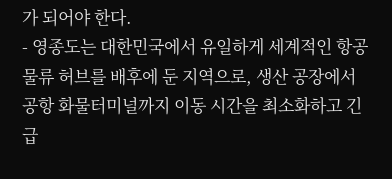가 되어야 한다.
- 영종도는 대한민국에서 유일하게 세계적인 항공물류 허브를 배후에 둔 지역으로, 생산 공장에서 공항 화물터미널까지 이동 시간을 최소화하고 긴급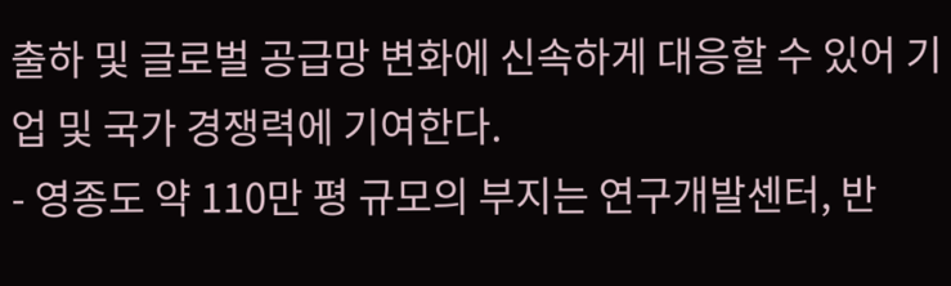출하 및 글로벌 공급망 변화에 신속하게 대응할 수 있어 기업 및 국가 경쟁력에 기여한다.
- 영종도 약 110만 평 규모의 부지는 연구개발센터, 반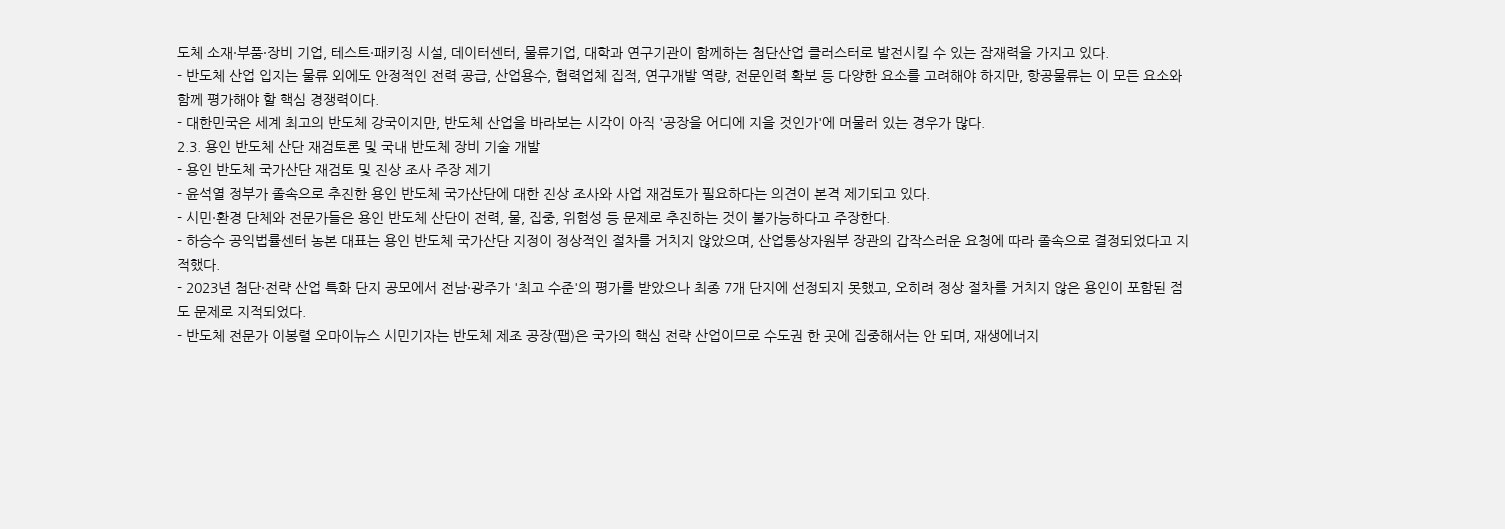도체 소재·부품·장비 기업, 테스트·패키징 시설, 데이터센터, 물류기업, 대학과 연구기관이 함께하는 첨단산업 클러스터로 발전시킬 수 있는 잠재력을 가지고 있다.
- 반도체 산업 입지는 물류 외에도 안정적인 전력 공급, 산업용수, 협력업체 집적, 연구개발 역량, 전문인력 확보 등 다양한 요소를 고려해야 하지만, 항공물류는 이 모든 요소와 함께 평가해야 할 핵심 경쟁력이다.
- 대한민국은 세계 최고의 반도체 강국이지만, 반도체 산업을 바라보는 시각이 아직 '공장을 어디에 지을 것인가'에 머물러 있는 경우가 많다.
2.3. 용인 반도체 산단 재검토론 및 국내 반도체 장비 기술 개발
- 용인 반도체 국가산단 재검토 및 진상 조사 주장 제기
- 윤석열 정부가 졸속으로 추진한 용인 반도체 국가산단에 대한 진상 조사와 사업 재검토가 필요하다는 의견이 본격 제기되고 있다.
- 시민·환경 단체와 전문가들은 용인 반도체 산단이 전력, 물, 집중, 위험성 등 문제로 추진하는 것이 불가능하다고 주장한다.
- 하승수 공익법률센터 농본 대표는 용인 반도체 국가산단 지정이 정상적인 절차를 거치지 않았으며, 산업통상자원부 장관의 갑작스러운 요청에 따라 졸속으로 결정되었다고 지적했다.
- 2023년 첨단·전략 산업 특화 단지 공모에서 전남·광주가 '최고 수준'의 평가를 받았으나 최종 7개 단지에 선정되지 못했고, 오히려 정상 절차를 거치지 않은 용인이 포함된 점도 문제로 지적되었다.
- 반도체 전문가 이봉렬 오마이뉴스 시민기자는 반도체 제조 공장(팹)은 국가의 핵심 전략 산업이므로 수도권 한 곳에 집중해서는 안 되며, 재생에너지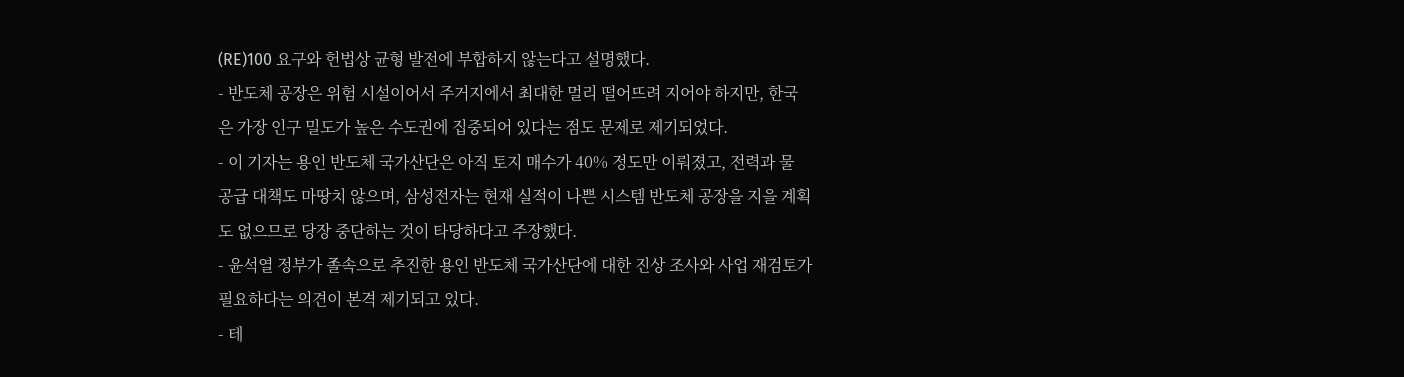(RE)100 요구와 헌법상 균형 발전에 부합하지 않는다고 설명했다.
- 반도체 공장은 위험 시설이어서 주거지에서 최대한 멀리 떨어뜨려 지어야 하지만, 한국은 가장 인구 밀도가 높은 수도권에 집중되어 있다는 점도 문제로 제기되었다.
- 이 기자는 용인 반도체 국가산단은 아직 토지 매수가 40% 정도만 이뤄졌고, 전력과 물 공급 대책도 마땅치 않으며, 삼성전자는 현재 실적이 나쁜 시스템 반도체 공장을 지을 계획도 없으므로 당장 중단하는 것이 타당하다고 주장했다.
- 윤석열 정부가 졸속으로 추진한 용인 반도체 국가산단에 대한 진상 조사와 사업 재검토가 필요하다는 의견이 본격 제기되고 있다.
- 테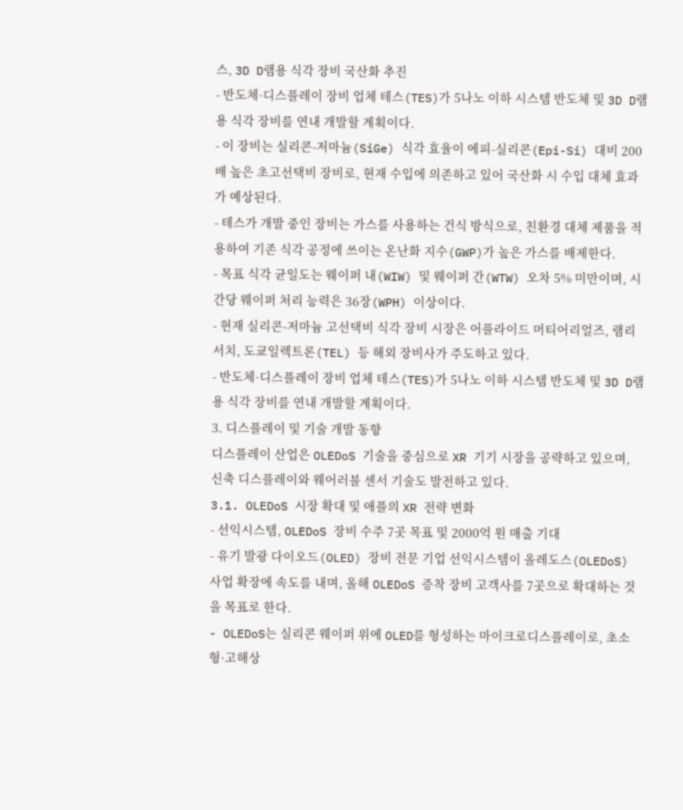스, 3D D램용 식각 장비 국산화 추진
- 반도체·디스플레이 장비 업체 테스(TES)가 5나노 이하 시스템 반도체 및 3D D램용 식각 장비를 연내 개발할 계획이다.
- 이 장비는 실리콘-저마늄(SiGe) 식각 효율이 에피-실리콘(Epi-Si) 대비 200배 높은 초고선택비 장비로, 현재 수입에 의존하고 있어 국산화 시 수입 대체 효과가 예상된다.
- 테스가 개발 중인 장비는 가스를 사용하는 건식 방식으로, 친환경 대체 제품을 적용하여 기존 식각 공정에 쓰이는 온난화 지수(GWP)가 높은 가스를 배제한다.
- 목표 식각 균일도는 웨이퍼 내(WIW) 및 웨이퍼 간(WTW) 오차 5% 미만이며, 시간당 웨이퍼 처리 능력은 36장(WPH) 이상이다.
- 현재 실리콘-저마늄 고선택비 식각 장비 시장은 어플라이드 머티어리얼즈, 램리서치, 도쿄일렉트론(TEL) 등 해외 장비사가 주도하고 있다.
- 반도체·디스플레이 장비 업체 테스(TES)가 5나노 이하 시스템 반도체 및 3D D램용 식각 장비를 연내 개발할 계획이다.
3. 디스플레이 및 기술 개발 동향
디스플레이 산업은 OLEDoS 기술을 중심으로 XR 기기 시장을 공략하고 있으며, 신축 디스플레이와 웨어러블 센서 기술도 발전하고 있다.
3.1. OLEDoS 시장 확대 및 애플의 XR 전략 변화
- 선익시스템, OLEDoS 장비 수주 7곳 목표 및 2000억 원 매출 기대
- 유기 발광 다이오드(OLED) 장비 전문 기업 선익시스템이 올레도스(OLEDoS) 사업 확장에 속도를 내며, 올해 OLEDoS 증착 장비 고객사를 7곳으로 확대하는 것을 목표로 한다.
- OLEDoS는 실리콘 웨이퍼 위에 OLED를 형성하는 마이크로디스플레이로, 초소형·고해상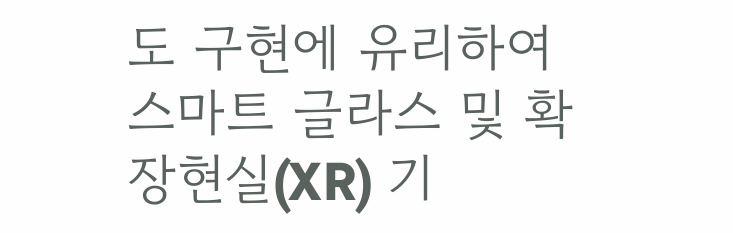도 구현에 유리하여 스마트 글라스 및 확장현실(XR) 기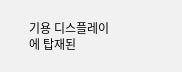기용 디스플레이에 탑재된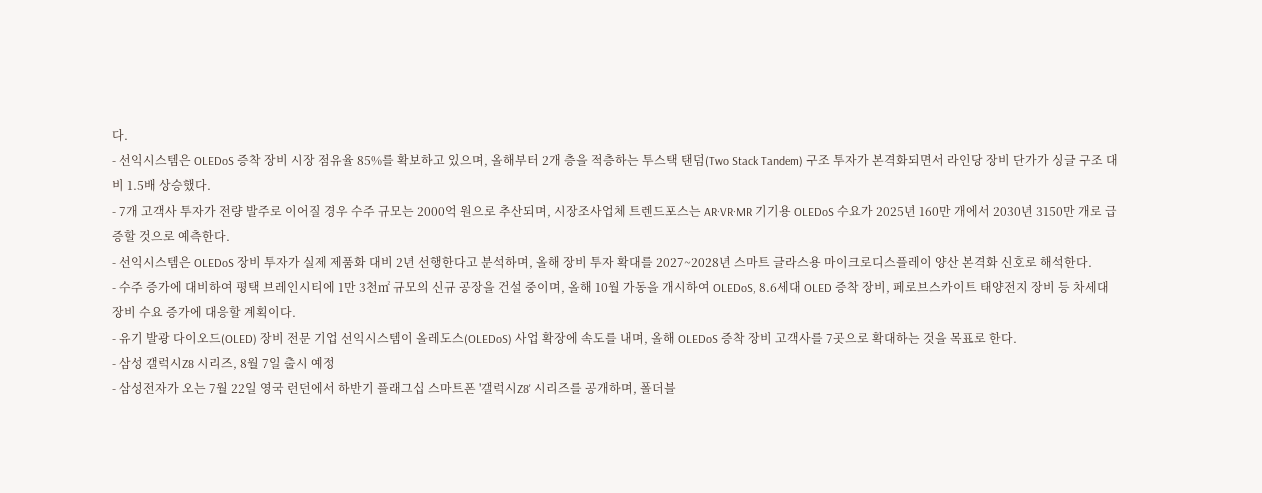다.
- 선익시스템은 OLEDoS 증착 장비 시장 점유율 85%를 확보하고 있으며, 올해부터 2개 층을 적층하는 투스택 탠덤(Two Stack Tandem) 구조 투자가 본격화되면서 라인당 장비 단가가 싱글 구조 대비 1.5배 상승했다.
- 7개 고객사 투자가 전량 발주로 이어질 경우 수주 규모는 2000억 원으로 추산되며, 시장조사업체 트렌드포스는 AR·VR·MR 기기용 OLEDoS 수요가 2025년 160만 개에서 2030년 3150만 개로 급증할 것으로 예측한다.
- 선익시스템은 OLEDoS 장비 투자가 실제 제품화 대비 2년 선행한다고 분석하며, 올해 장비 투자 확대를 2027~2028년 스마트 글라스용 마이크로디스플레이 양산 본격화 신호로 해석한다.
- 수주 증가에 대비하여 평택 브레인시티에 1만 3천㎡ 규모의 신규 공장을 건설 중이며, 올해 10월 가동을 개시하여 OLEDoS, 8.6세대 OLED 증착 장비, 페로브스카이트 태양전지 장비 등 차세대 장비 수요 증가에 대응할 계획이다.
- 유기 발광 다이오드(OLED) 장비 전문 기업 선익시스템이 올레도스(OLEDoS) 사업 확장에 속도를 내며, 올해 OLEDoS 증착 장비 고객사를 7곳으로 확대하는 것을 목표로 한다.
- 삼성 갤럭시Z8 시리즈, 8월 7일 출시 예정
- 삼성전자가 오는 7월 22일 영국 런던에서 하반기 플래그십 스마트폰 '갤럭시Z8' 시리즈를 공개하며, 폴더블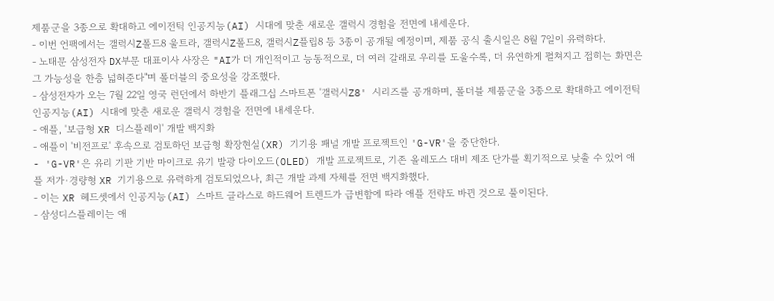제품군을 3종으로 확대하고 에이전틱 인공지능(AI) 시대에 맞춘 새로운 갤럭시 경험을 전면에 내세운다.
- 이번 언팩에서는 갤럭시Z폴드8 울트라, 갤럭시Z폴드8, 갤럭시Z플립8 등 3종이 공개될 예정이며, 제품 공식 출시일은 8월 7일이 유력하다.
- 노태문 삼성전자 DX부문 대표이사 사장은 "AI가 더 개인적이고 능동적으로, 더 여러 갈래로 우리를 도울수록, 더 유연하게 펼쳐지고 접히는 화면은 그 가능성을 한층 넓혀준다"며 폴더블의 중요성을 강조했다.
- 삼성전자가 오는 7월 22일 영국 런던에서 하반기 플래그십 스마트폰 '갤럭시Z8' 시리즈를 공개하며, 폴더블 제품군을 3종으로 확대하고 에이전틱 인공지능(AI) 시대에 맞춘 새로운 갤럭시 경험을 전면에 내세운다.
- 애플, '보급형 XR 디스플레이' 개발 백지화
- 애플이 '비전프로' 후속으로 검토하던 보급형 확장현실(XR) 기기용 패널 개발 프로젝트인 'G-VR'을 중단한다.
- 'G-VR'은 유리 기판 기반 마이크로 유기 발광 다이오드(OLED) 개발 프로젝트로, 기존 올레도스 대비 제조 단가를 획기적으로 낮출 수 있어 애플 저가·경량형 XR 기기용으로 유력하게 검토되었으나, 최근 개발 과제 자체를 전면 백지화했다.
- 이는 XR 헤드셋에서 인공지능(AI) 스마트 글라스로 하드웨어 트렌드가 급변함에 따라 애플 전략도 바뀐 것으로 풀이된다.
- 삼성디스플레이는 애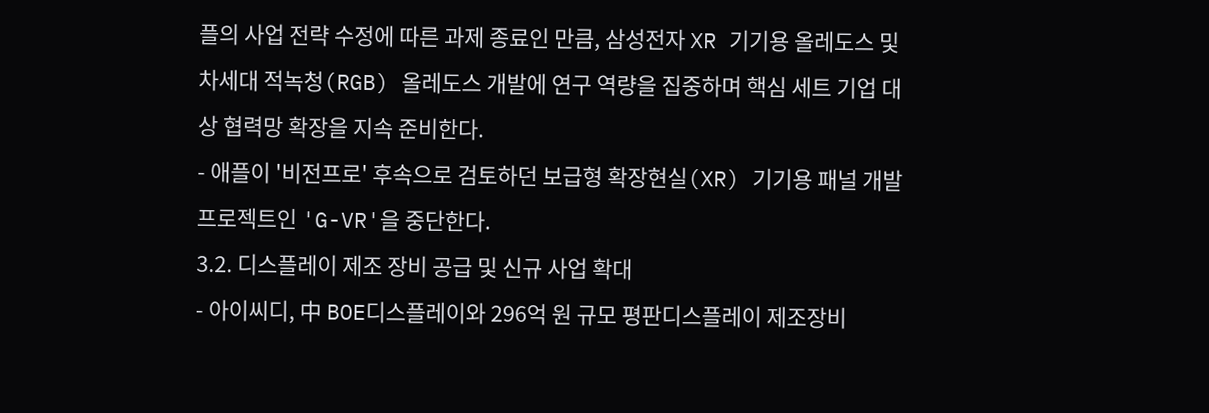플의 사업 전략 수정에 따른 과제 종료인 만큼, 삼성전자 XR 기기용 올레도스 및 차세대 적녹청(RGB) 올레도스 개발에 연구 역량을 집중하며 핵심 세트 기업 대상 협력망 확장을 지속 준비한다.
- 애플이 '비전프로' 후속으로 검토하던 보급형 확장현실(XR) 기기용 패널 개발 프로젝트인 'G-VR'을 중단한다.
3.2. 디스플레이 제조 장비 공급 및 신규 사업 확대
- 아이씨디, 中 BOE디스플레이와 296억 원 규모 평판디스플레이 제조장비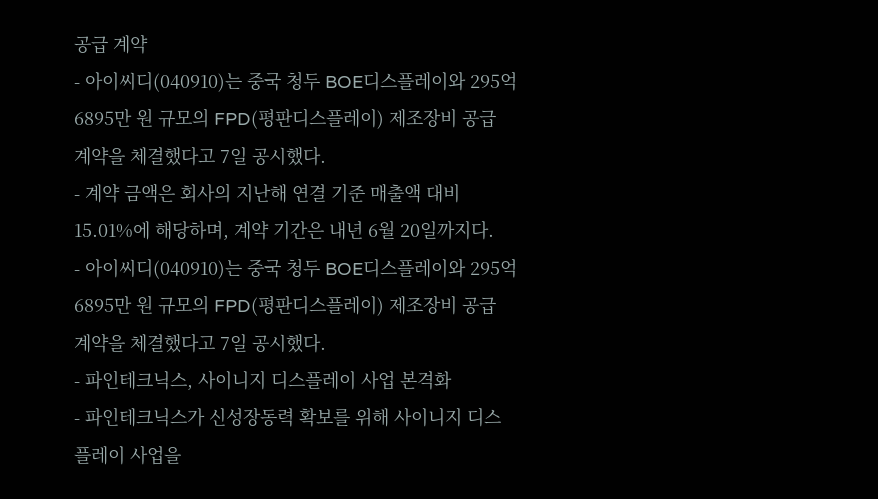공급 계약
- 아이씨디(040910)는 중국 청두 BOE디스플레이와 295억 6895만 원 규모의 FPD(평판디스플레이) 제조장비 공급 계약을 체결했다고 7일 공시했다.
- 계약 금액은 회사의 지난해 연결 기준 매출액 대비 15.01%에 해당하며, 계약 기간은 내년 6월 20일까지다.
- 아이씨디(040910)는 중국 청두 BOE디스플레이와 295억 6895만 원 규모의 FPD(평판디스플레이) 제조장비 공급 계약을 체결했다고 7일 공시했다.
- 파인테크닉스, 사이니지 디스플레이 사업 본격화
- 파인테크닉스가 신성장동력 확보를 위해 사이니지 디스플레이 사업을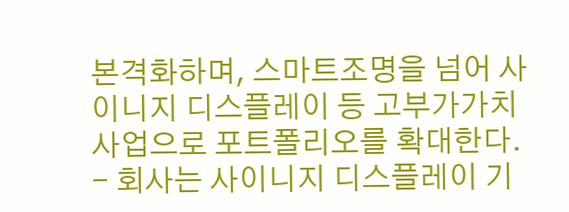본격화하며, 스마트조명을 넘어 사이니지 디스플레이 등 고부가가치 사업으로 포트폴리오를 확대한다.
- 회사는 사이니지 디스플레이 기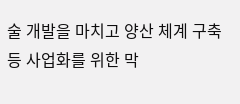술 개발을 마치고 양산 체계 구축 등 사업화를 위한 막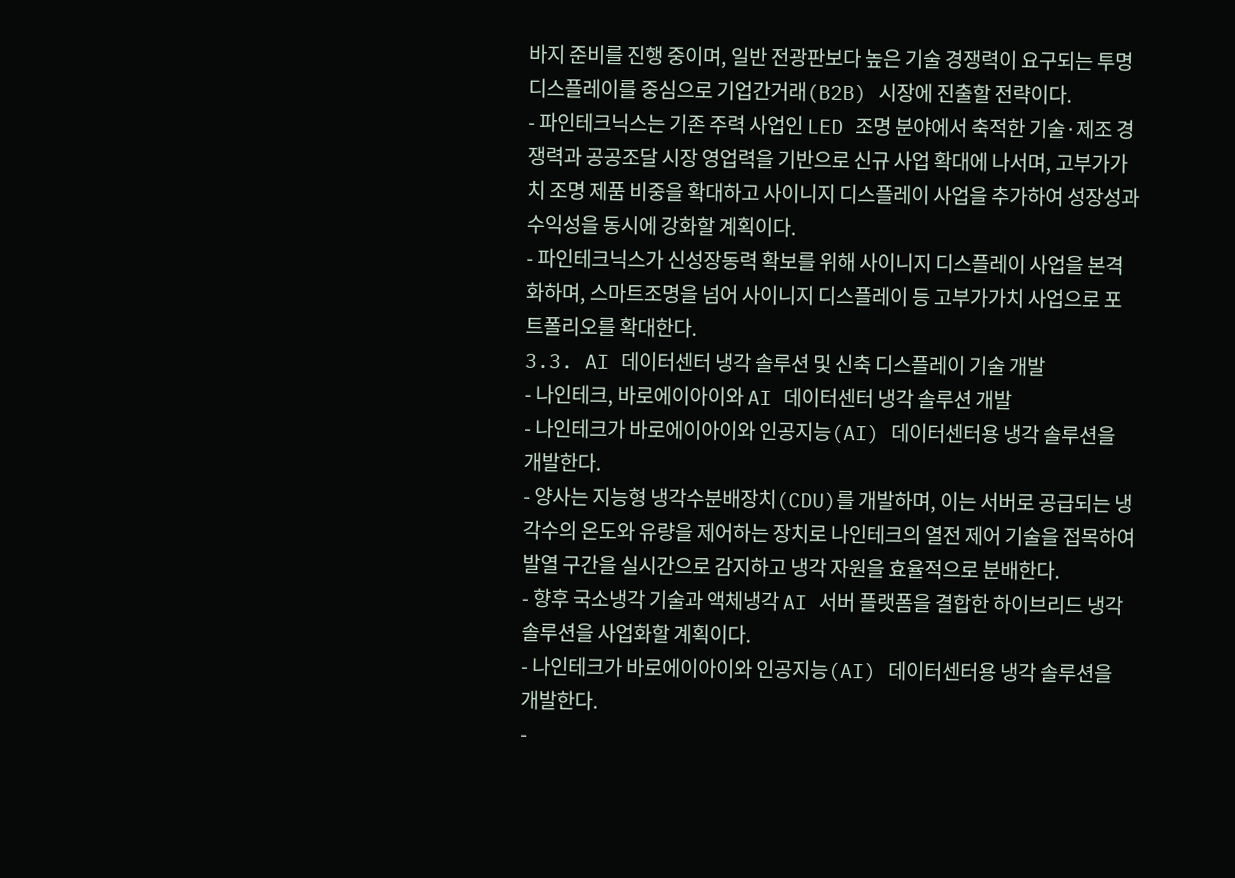바지 준비를 진행 중이며, 일반 전광판보다 높은 기술 경쟁력이 요구되는 투명 디스플레이를 중심으로 기업간거래(B2B) 시장에 진출할 전략이다.
- 파인테크닉스는 기존 주력 사업인 LED 조명 분야에서 축적한 기술·제조 경쟁력과 공공조달 시장 영업력을 기반으로 신규 사업 확대에 나서며, 고부가가치 조명 제품 비중을 확대하고 사이니지 디스플레이 사업을 추가하여 성장성과 수익성을 동시에 강화할 계획이다.
- 파인테크닉스가 신성장동력 확보를 위해 사이니지 디스플레이 사업을 본격화하며, 스마트조명을 넘어 사이니지 디스플레이 등 고부가가치 사업으로 포트폴리오를 확대한다.
3.3. AI 데이터센터 냉각 솔루션 및 신축 디스플레이 기술 개발
- 나인테크, 바로에이아이와 AI 데이터센터 냉각 솔루션 개발
- 나인테크가 바로에이아이와 인공지능(AI) 데이터센터용 냉각 솔루션을 개발한다.
- 양사는 지능형 냉각수분배장치(CDU)를 개발하며, 이는 서버로 공급되는 냉각수의 온도와 유량을 제어하는 장치로 나인테크의 열전 제어 기술을 접목하여 발열 구간을 실시간으로 감지하고 냉각 자원을 효율적으로 분배한다.
- 향후 국소냉각 기술과 액체냉각 AI 서버 플랫폼을 결합한 하이브리드 냉각 솔루션을 사업화할 계획이다.
- 나인테크가 바로에이아이와 인공지능(AI) 데이터센터용 냉각 솔루션을 개발한다.
-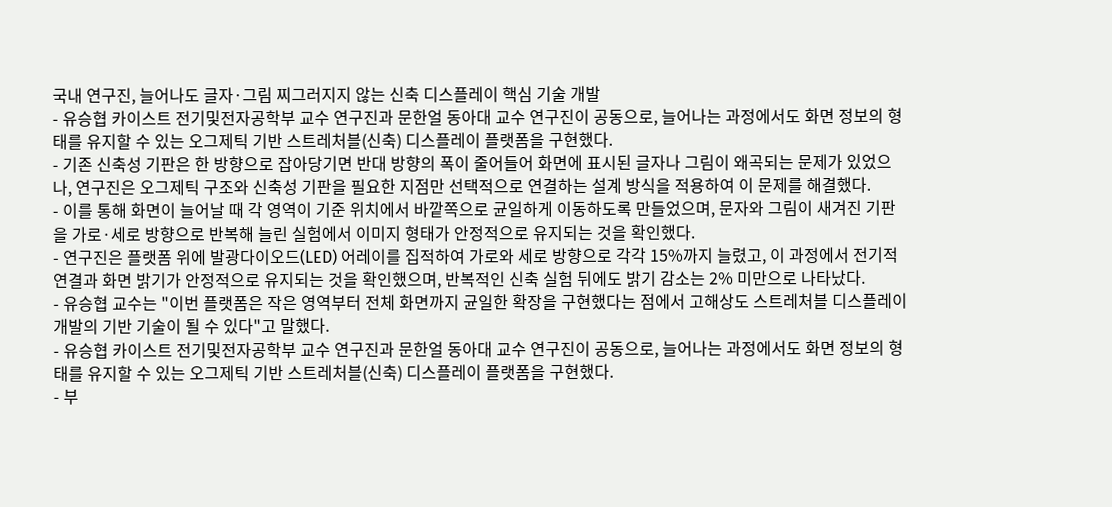국내 연구진, 늘어나도 글자·그림 찌그러지지 않는 신축 디스플레이 핵심 기술 개발
- 유승협 카이스트 전기및전자공학부 교수 연구진과 문한얼 동아대 교수 연구진이 공동으로, 늘어나는 과정에서도 화면 정보의 형태를 유지할 수 있는 오그제틱 기반 스트레처블(신축) 디스플레이 플랫폼을 구현했다.
- 기존 신축성 기판은 한 방향으로 잡아당기면 반대 방향의 폭이 줄어들어 화면에 표시된 글자나 그림이 왜곡되는 문제가 있었으나, 연구진은 오그제틱 구조와 신축성 기판을 필요한 지점만 선택적으로 연결하는 설계 방식을 적용하여 이 문제를 해결했다.
- 이를 통해 화면이 늘어날 때 각 영역이 기준 위치에서 바깥쪽으로 균일하게 이동하도록 만들었으며, 문자와 그림이 새겨진 기판을 가로·세로 방향으로 반복해 늘린 실험에서 이미지 형태가 안정적으로 유지되는 것을 확인했다.
- 연구진은 플랫폼 위에 발광다이오드(LED) 어레이를 집적하여 가로와 세로 방향으로 각각 15%까지 늘렸고, 이 과정에서 전기적 연결과 화면 밝기가 안정적으로 유지되는 것을 확인했으며, 반복적인 신축 실험 뒤에도 밝기 감소는 2% 미만으로 나타났다.
- 유승협 교수는 "이번 플랫폼은 작은 영역부터 전체 화면까지 균일한 확장을 구현했다는 점에서 고해상도 스트레처블 디스플레이 개발의 기반 기술이 될 수 있다"고 말했다.
- 유승협 카이스트 전기및전자공학부 교수 연구진과 문한얼 동아대 교수 연구진이 공동으로, 늘어나는 과정에서도 화면 정보의 형태를 유지할 수 있는 오그제틱 기반 스트레처블(신축) 디스플레이 플랫폼을 구현했다.
- 부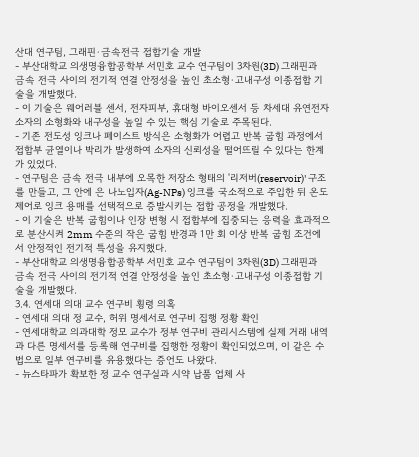산대 연구팀, 그래핀·금속전극 접합기술 개발
- 부산대학교 의생명융합공학부 서민호 교수 연구팀이 3차원(3D) 그래핀과 금속 전극 사이의 전기적 연결 안정성을 높인 초소형·고내구성 이종접합 기술을 개발했다.
- 이 기술은 웨어러블 센서, 전자피부, 휴대형 바이오센서 등 차세대 유연전자소자의 소형화와 내구성을 높일 수 있는 핵심 기술로 주목된다.
- 기존 전도성 잉크나 페이스트 방식은 소형화가 어렵고 반복 굽힘 과정에서 접합부 균열이나 박리가 발생하여 소자의 신뢰성을 떨어뜨릴 수 있다는 한계가 있었다.
- 연구팀은 금속 전극 내부에 오목한 저장소 형태의 '리저버(reservoir)' 구조를 만들고, 그 안에 은 나노입자(Ag-NPs) 잉크를 국소적으로 주입한 뒤 온도 제어로 잉크 용매를 선택적으로 증발시키는 접합 공정을 개발했다.
- 이 기술은 반복 굽힘이나 인장 변형 시 접합부에 집중되는 응력을 효과적으로 분산시켜 2mm 수준의 작은 굽힘 반경과 1만 회 이상 반복 굽힘 조건에서 안정적인 전기적 특성을 유지했다.
- 부산대학교 의생명융합공학부 서민호 교수 연구팀이 3차원(3D) 그래핀과 금속 전극 사이의 전기적 연결 안정성을 높인 초소형·고내구성 이종접합 기술을 개발했다.
3.4. 연세대 의대 교수 연구비 횡령 의혹
- 연세대 의대 정 교수, 허위 명세서로 연구비 집행 정황 확인
- 연세대학교 의과대학 정모 교수가 정부 연구비 관리시스템에 실제 거래 내역과 다른 명세서를 등록해 연구비를 집행한 정황이 확인되었으며, 이 같은 수법으로 일부 연구비를 유용했다는 증언도 나왔다.
- 뉴스타파가 확보한 정 교수 연구실과 시약 납품 업체 사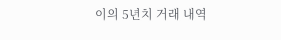이의 5년치 거래 내역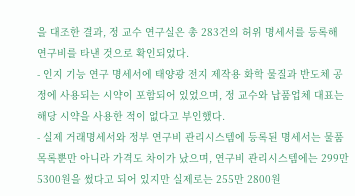을 대조한 결과, 정 교수 연구실은 총 283건의 허위 명세서를 등록해 연구비를 타낸 것으로 확인되었다.
- 인지 기능 연구 명세서에 태양광 전지 제작용 화학 물질과 반도체 공정에 사용되는 시약이 포함되어 있었으며, 정 교수와 납품업체 대표는 해당 시약을 사용한 적이 없다고 부인했다.
- 실제 거래명세서와 정부 연구비 관리시스템에 등록된 명세서는 물품 목록뿐만 아니라 가격도 차이가 났으며, 연구비 관리시스템에는 299만 5300원을 썼다고 되어 있지만 실제로는 255만 2800원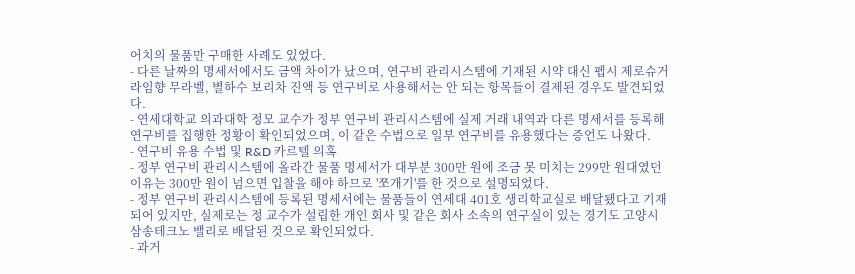어치의 물품만 구매한 사례도 있었다.
- 다른 날짜의 명세서에서도 금액 차이가 났으며, 연구비 관리시스템에 기재된 시약 대신 펩시 제로슈거 라임향 무라벨, 별하수 보리차 진액 등 연구비로 사용해서는 안 되는 항목들이 결제된 경우도 발견되었다.
- 연세대학교 의과대학 정모 교수가 정부 연구비 관리시스템에 실제 거래 내역과 다른 명세서를 등록해 연구비를 집행한 정황이 확인되었으며, 이 같은 수법으로 일부 연구비를 유용했다는 증언도 나왔다.
- 연구비 유용 수법 및 R&D 카르텔 의혹
- 정부 연구비 관리시스템에 올라간 물품 명세서가 대부분 300만 원에 조금 못 미치는 299만 원대였던 이유는 300만 원이 넘으면 입찰을 해야 하므로 '쪼개기'를 한 것으로 설명되었다.
- 정부 연구비 관리시스템에 등록된 명세서에는 물품들이 연세대 401호 생리학교실로 배달됐다고 기재되어 있지만, 실제로는 정 교수가 설립한 개인 회사 및 같은 회사 소속의 연구실이 있는 경기도 고양시 삼송테크노 밸리로 배달된 것으로 확인되었다.
- 과거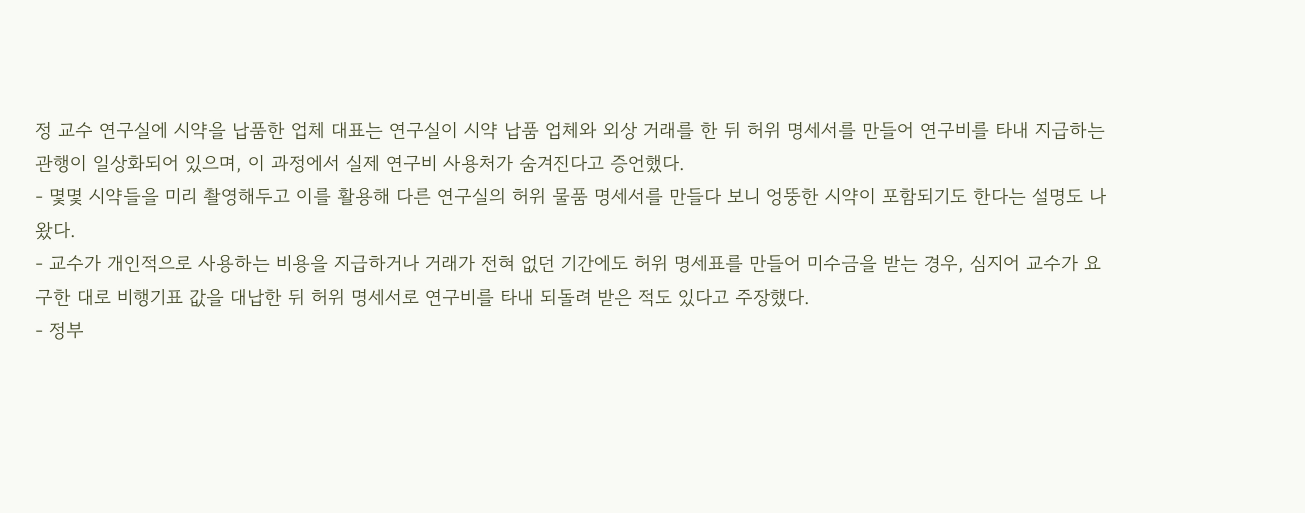정 교수 연구실에 시약을 납품한 업체 대표는 연구실이 시약 납품 업체와 외상 거래를 한 뒤 허위 명세서를 만들어 연구비를 타내 지급하는 관행이 일상화되어 있으며, 이 과정에서 실제 연구비 사용처가 숨겨진다고 증언했다.
- 몇몇 시약들을 미리 촬영해두고 이를 활용해 다른 연구실의 허위 물품 명세서를 만들다 보니 엉뚱한 시약이 포함되기도 한다는 설명도 나왔다.
- 교수가 개인적으로 사용하는 비용을 지급하거나 거래가 전혀 없던 기간에도 허위 명세표를 만들어 미수금을 받는 경우, 심지어 교수가 요구한 대로 비행기표 값을 대납한 뒤 허위 명세서로 연구비를 타내 되돌려 받은 적도 있다고 주장했다.
- 정부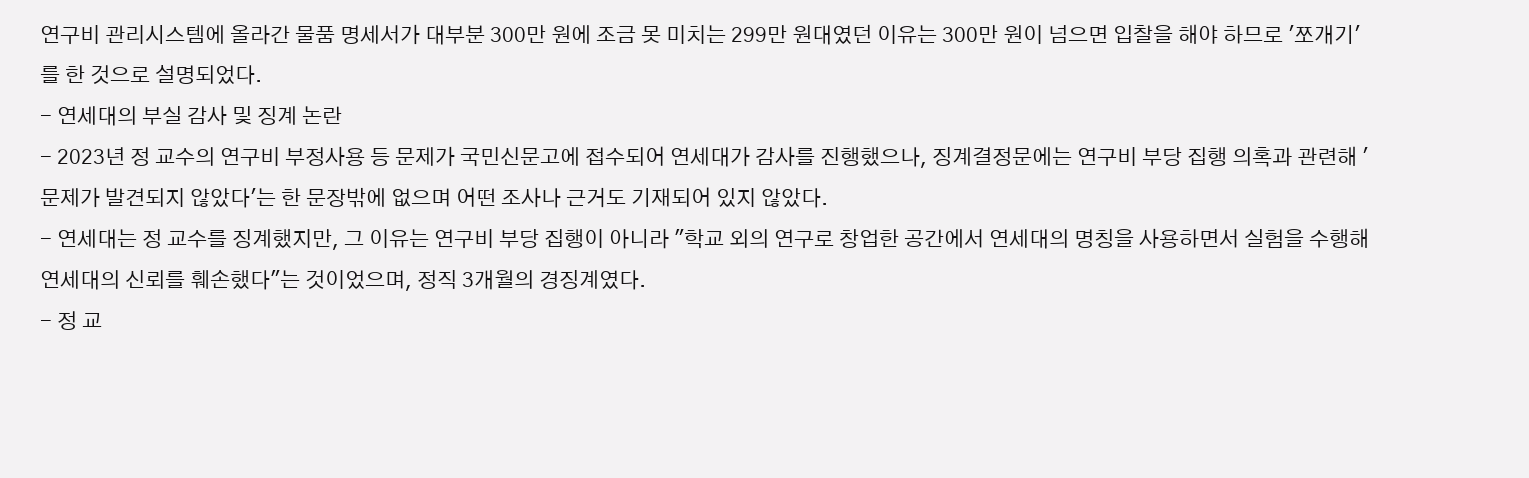연구비 관리시스템에 올라간 물품 명세서가 대부분 300만 원에 조금 못 미치는 299만 원대였던 이유는 300만 원이 넘으면 입찰을 해야 하므로 '쪼개기'를 한 것으로 설명되었다.
- 연세대의 부실 감사 및 징계 논란
- 2023년 정 교수의 연구비 부정사용 등 문제가 국민신문고에 접수되어 연세대가 감사를 진행했으나, 징계결정문에는 연구비 부당 집행 의혹과 관련해 '문제가 발견되지 않았다'는 한 문장밖에 없으며 어떤 조사나 근거도 기재되어 있지 않았다.
- 연세대는 정 교수를 징계했지만, 그 이유는 연구비 부당 집행이 아니라 "학교 외의 연구로 창업한 공간에서 연세대의 명칭을 사용하면서 실험을 수행해 연세대의 신뢰를 훼손했다"는 것이었으며, 정직 3개월의 경징계였다.
- 정 교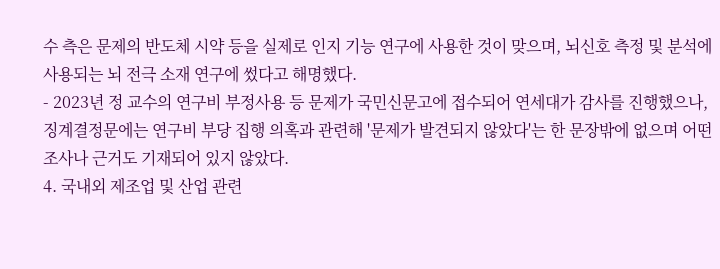수 측은 문제의 반도체 시약 등을 실제로 인지 기능 연구에 사용한 것이 맞으며, 뇌신호 측정 및 분석에 사용되는 뇌 전극 소재 연구에 썼다고 해명했다.
- 2023년 정 교수의 연구비 부정사용 등 문제가 국민신문고에 접수되어 연세대가 감사를 진행했으나, 징계결정문에는 연구비 부당 집행 의혹과 관련해 '문제가 발견되지 않았다'는 한 문장밖에 없으며 어떤 조사나 근거도 기재되어 있지 않았다.
4. 국내외 제조업 및 산업 관련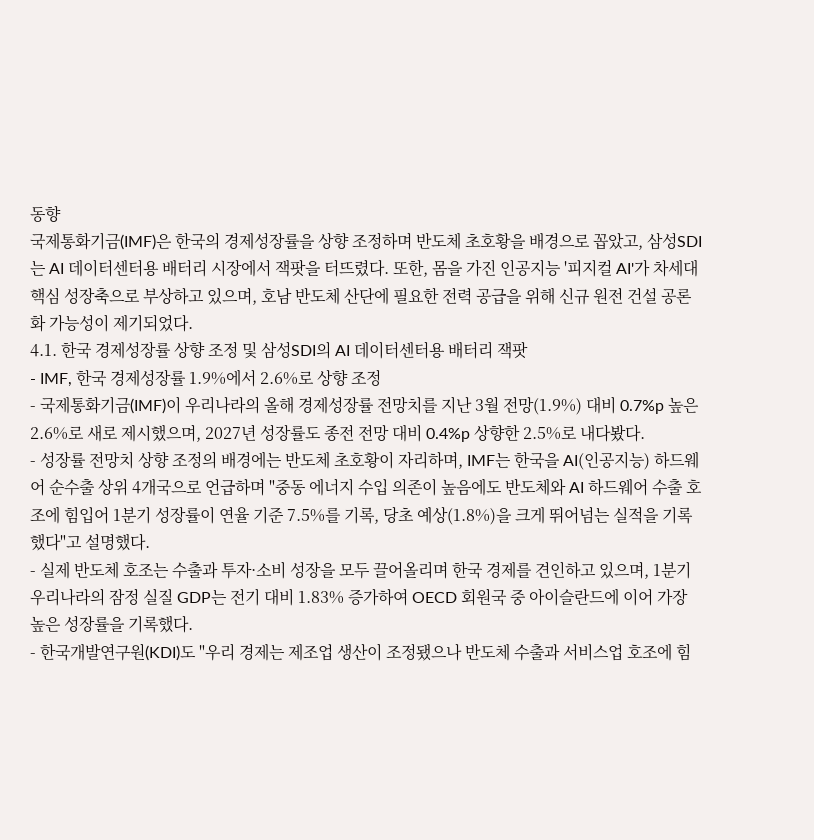동향
국제통화기금(IMF)은 한국의 경제성장률을 상향 조정하며 반도체 초호황을 배경으로 꼽았고, 삼성SDI는 AI 데이터센터용 배터리 시장에서 잭팟을 터뜨렸다. 또한, 몸을 가진 인공지능 '피지컬 AI'가 차세대 핵심 성장축으로 부상하고 있으며, 호남 반도체 산단에 필요한 전력 공급을 위해 신규 원전 건설 공론화 가능성이 제기되었다.
4.1. 한국 경제성장률 상향 조정 및 삼성SDI의 AI 데이터센터용 배터리 잭팟
- IMF, 한국 경제성장률 1.9%에서 2.6%로 상향 조정
- 국제통화기금(IMF)이 우리나라의 올해 경제성장률 전망치를 지난 3월 전망(1.9%) 대비 0.7%p 높은 2.6%로 새로 제시했으며, 2027년 성장률도 종전 전망 대비 0.4%p 상향한 2.5%로 내다봤다.
- 성장률 전망치 상향 조정의 배경에는 반도체 초호황이 자리하며, IMF는 한국을 AI(인공지능) 하드웨어 순수출 상위 4개국으로 언급하며 "중동 에너지 수입 의존이 높음에도 반도체와 AI 하드웨어 수출 호조에 힘입어 1분기 성장률이 연율 기준 7.5%를 기록, 당초 예상(1.8%)을 크게 뛰어넘는 실적을 기록했다"고 설명했다.
- 실제 반도체 호조는 수출과 투자·소비 성장을 모두 끌어올리며 한국 경제를 견인하고 있으며, 1분기 우리나라의 잠정 실질 GDP는 전기 대비 1.83% 증가하여 OECD 회원국 중 아이슬란드에 이어 가장 높은 성장률을 기록했다.
- 한국개발연구원(KDI)도 "우리 경제는 제조업 생산이 조정됐으나 반도체 수출과 서비스업 호조에 힘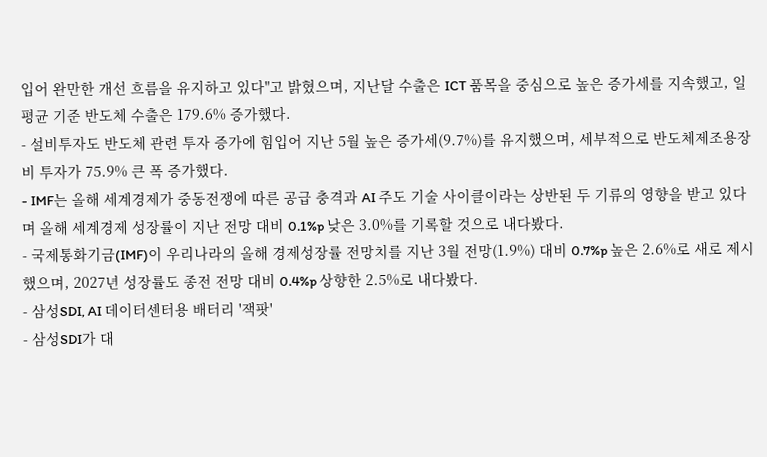입어 완만한 개선 흐름을 유지하고 있다"고 밝혔으며, 지난달 수출은 ICT 품목을 중심으로 높은 증가세를 지속했고, 일평균 기준 반도체 수출은 179.6% 증가했다.
- 설비투자도 반도체 관련 투자 증가에 힘입어 지난 5월 높은 증가세(9.7%)를 유지했으며, 세부적으로 반도체제조용장비 투자가 75.9% 큰 폭 증가했다.
- IMF는 올해 세계경제가 중동전쟁에 따른 공급 충격과 AI 주도 기술 사이클이라는 상반된 두 기류의 영향을 받고 있다며 올해 세계경제 성장률이 지난 전망 대비 0.1%p 낮은 3.0%를 기록할 것으로 내다봤다.
- 국제통화기금(IMF)이 우리나라의 올해 경제성장률 전망치를 지난 3월 전망(1.9%) 대비 0.7%p 높은 2.6%로 새로 제시했으며, 2027년 성장률도 종전 전망 대비 0.4%p 상향한 2.5%로 내다봤다.
- 삼성SDI, AI 데이터센터용 배터리 '잭팟'
- 삼성SDI가 대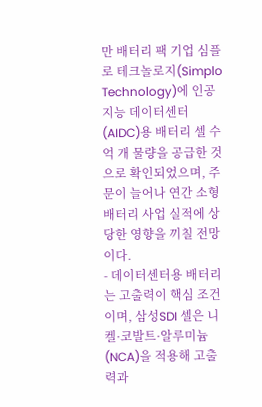만 배터리 팩 기업 심플로 테크놀로지(Simplo Technology)에 인공지능 데이터센터(AIDC)용 배터리 셀 수억 개 물량을 공급한 것으로 확인되었으며, 주문이 늘어나 연간 소형 배터리 사업 실적에 상당한 영향을 끼칠 전망이다.
- 데이터센터용 배터리는 고출력이 핵심 조건이며, 삼성SDI 셀은 니켈·코발트·알루미늄(NCA)을 적용해 고출력과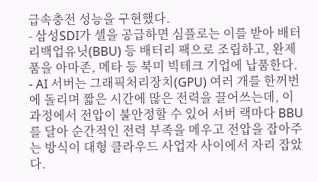급속충전 성능을 구현했다.
- 삼성SDI가 셀을 공급하면 심플로는 이를 받아 배터리백업유닛(BBU) 등 배터리 팩으로 조립하고, 완제품을 아마존, 메타 등 북미 빅테크 기업에 납품한다.
- AI 서버는 그래픽처리장치(GPU) 여러 개를 한꺼번에 돌리며 짧은 시간에 많은 전력을 끌어쓰는데, 이 과정에서 전압이 불안정할 수 있어 서버 랙마다 BBU를 달아 순간적인 전력 부족을 메우고 전압을 잡아주는 방식이 대형 클라우드 사업자 사이에서 자리 잡았다.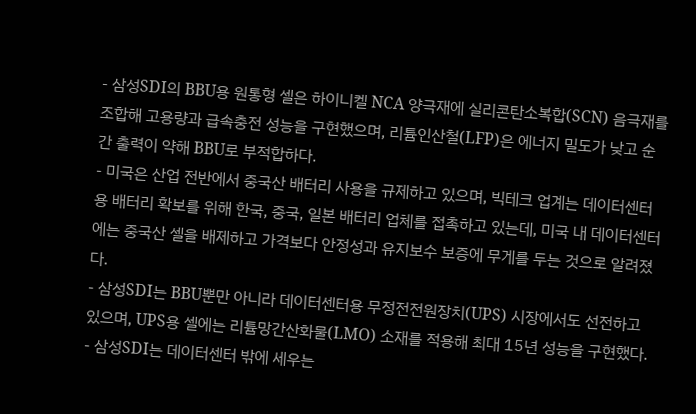- 삼성SDI의 BBU용 원통형 셀은 하이니켈 NCA 양극재에 실리콘탄소복합(SCN) 음극재를 조합해 고용량과 급속충전 성능을 구현했으며, 리튬인산철(LFP)은 에너지 밀도가 낮고 순간 출력이 약해 BBU로 부적합하다.
- 미국은 산업 전반에서 중국산 배터리 사용을 규제하고 있으며, 빅테크 업계는 데이터센터용 배터리 확보를 위해 한국, 중국, 일본 배터리 업체를 접촉하고 있는데, 미국 내 데이터센터에는 중국산 셀을 배제하고 가격보다 안정성과 유지보수 보증에 무게를 두는 것으로 알려졌다.
- 삼성SDI는 BBU뿐만 아니라 데이터센터용 무정전전원장치(UPS) 시장에서도 선전하고 있으며, UPS용 셀에는 리튬망간산화물(LMO) 소재를 적용해 최대 15년 성능을 구현했다.
- 삼성SDI는 데이터센터 밖에 세우는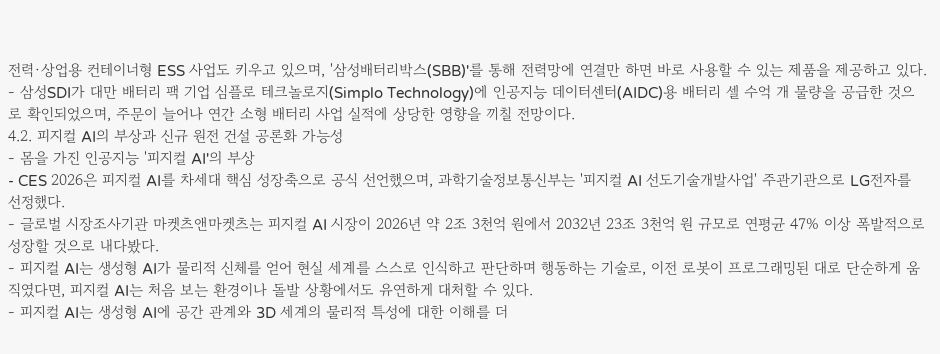전력·상업용 컨테이너형 ESS 사업도 키우고 있으며, '삼성배터리박스(SBB)'를 통해 전력망에 연결만 하면 바로 사용할 수 있는 제품을 제공하고 있다.
- 삼성SDI가 대만 배터리 팩 기업 심플로 테크놀로지(Simplo Technology)에 인공지능 데이터센터(AIDC)용 배터리 셀 수억 개 물량을 공급한 것으로 확인되었으며, 주문이 늘어나 연간 소형 배터리 사업 실적에 상당한 영향을 끼칠 전망이다.
4.2. 피지컬 AI의 부상과 신규 원전 건설 공론화 가능성
- 몸을 가진 인공지능 '피지컬 AI'의 부상
- CES 2026은 피지컬 AI를 차세대 핵심 성장축으로 공식 선언했으며, 과학기술정보통신부는 '피지컬 AI 선도기술개발사업' 주관기관으로 LG전자를 선정했다.
- 글로벌 시장조사기관 마켓츠앤마켓츠는 피지컬 AI 시장이 2026년 약 2조 3천억 원에서 2032년 23조 3천억 원 규모로 연평균 47% 이상 폭발적으로 성장할 것으로 내다봤다.
- 피지컬 AI는 생성형 AI가 물리적 신체를 얻어 현실 세계를 스스로 인식하고 판단하며 행동하는 기술로, 이전 로봇이 프로그래밍된 대로 단순하게 움직였다면, 피지컬 AI는 처음 보는 환경이나 돌발 상황에서도 유연하게 대처할 수 있다.
- 피지컬 AI는 생성형 AI에 공간 관계와 3D 세계의 물리적 특성에 대한 이해를 더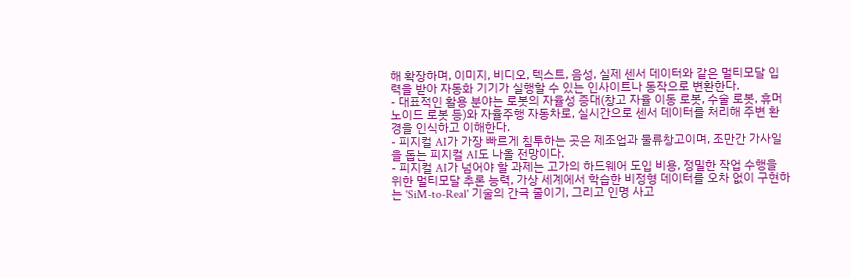해 확장하며, 이미지, 비디오, 텍스트, 음성, 실제 센서 데이터와 같은 멀티모달 입력을 받아 자동화 기기가 실행할 수 있는 인사이트나 동작으로 변환한다.
- 대표적인 활용 분야는 로봇의 자율성 증대(창고 자율 이동 로봇, 수술 로봇, 휴머노이드 로봇 등)와 자율주행 자동차로, 실시간으로 센서 데이터를 처리해 주변 환경을 인식하고 이해한다.
- 피지컬 AI가 가장 빠르게 침투하는 곳은 제조업과 물류창고이며, 조만간 가사일을 돕는 피지컬 AI도 나올 전망이다.
- 피지컬 AI가 넘어야 할 과제는 고가의 하드웨어 도입 비용, 정밀한 작업 수행을 위한 멀티모달 추론 능력, 가상 세계에서 학습한 비정형 데이터를 오차 없이 구현하는 'SiM-to-Real' 기술의 간극 줄이기, 그리고 인명 사고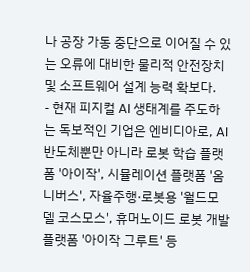나 공장 가동 중단으로 이어질 수 있는 오류에 대비한 물리적 안전장치 및 소프트웨어 설계 능력 확보다.
- 현재 피지컬 AI 생태계를 주도하는 독보적인 기업은 엔비디아로, AI 반도체뿐만 아니라 로봇 학습 플랫폼 '아이작', 시뮬레이션 플랫폼 '옴니버스', 자율주행·로봇용 '월드모델 코스모스', 휴머노이드 로봇 개발 플랫폼 '아이작 그루트' 등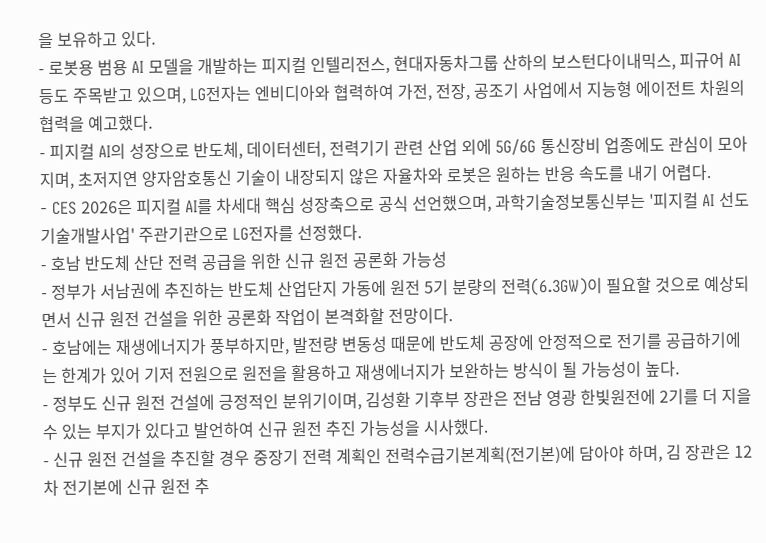을 보유하고 있다.
- 로봇용 범용 AI 모델을 개발하는 피지컬 인텔리전스, 현대자동차그룹 산하의 보스턴다이내믹스, 피규어 AI 등도 주목받고 있으며, LG전자는 엔비디아와 협력하여 가전, 전장, 공조기 사업에서 지능형 에이전트 차원의 협력을 예고했다.
- 피지컬 AI의 성장으로 반도체, 데이터센터, 전력기기 관련 산업 외에 5G/6G 통신장비 업종에도 관심이 모아지며, 초저지연 양자암호통신 기술이 내장되지 않은 자율차와 로봇은 원하는 반응 속도를 내기 어렵다.
- CES 2026은 피지컬 AI를 차세대 핵심 성장축으로 공식 선언했으며, 과학기술정보통신부는 '피지컬 AI 선도기술개발사업' 주관기관으로 LG전자를 선정했다.
- 호남 반도체 산단 전력 공급을 위한 신규 원전 공론화 가능성
- 정부가 서남권에 추진하는 반도체 산업단지 가동에 원전 5기 분량의 전력(6.3GW)이 필요할 것으로 예상되면서 신규 원전 건설을 위한 공론화 작업이 본격화할 전망이다.
- 호남에는 재생에너지가 풍부하지만, 발전량 변동성 때문에 반도체 공장에 안정적으로 전기를 공급하기에는 한계가 있어 기저 전원으로 원전을 활용하고 재생에너지가 보완하는 방식이 될 가능성이 높다.
- 정부도 신규 원전 건설에 긍정적인 분위기이며, 김성환 기후부 장관은 전남 영광 한빛원전에 2기를 더 지을 수 있는 부지가 있다고 발언하여 신규 원전 추진 가능성을 시사했다.
- 신규 원전 건설을 추진할 경우 중장기 전력 계획인 전력수급기본계획(전기본)에 담아야 하며, 김 장관은 12차 전기본에 신규 원전 추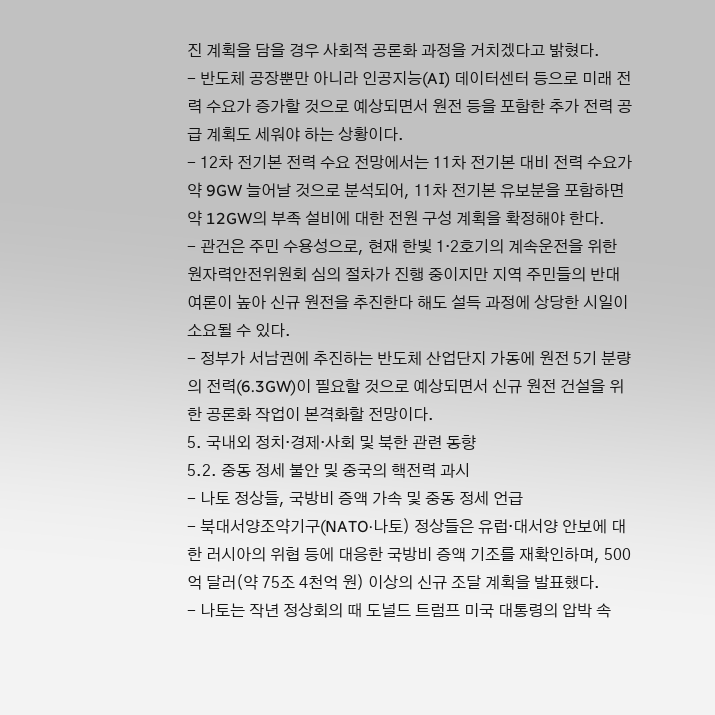진 계획을 담을 경우 사회적 공론화 과정을 거치겠다고 밝혔다.
- 반도체 공장뿐만 아니라 인공지능(AI) 데이터센터 등으로 미래 전력 수요가 증가할 것으로 예상되면서 원전 등을 포함한 추가 전력 공급 계획도 세워야 하는 상황이다.
- 12차 전기본 전력 수요 전망에서는 11차 전기본 대비 전력 수요가 약 9GW 늘어날 것으로 분석되어, 11차 전기본 유보분을 포함하면 약 12GW의 부족 설비에 대한 전원 구성 계획을 확정해야 한다.
- 관건은 주민 수용성으로, 현재 한빛 1·2호기의 계속운전을 위한 원자력안전위원회 심의 절차가 진행 중이지만 지역 주민들의 반대 여론이 높아 신규 원전을 추진한다 해도 설득 과정에 상당한 시일이 소요될 수 있다.
- 정부가 서남권에 추진하는 반도체 산업단지 가동에 원전 5기 분량의 전력(6.3GW)이 필요할 것으로 예상되면서 신규 원전 건설을 위한 공론화 작업이 본격화할 전망이다.
5. 국내외 정치·경제·사회 및 북한 관련 동향
5.2. 중동 정세 불안 및 중국의 핵전력 과시
- 나토 정상들, 국방비 증액 가속 및 중동 정세 언급
- 북대서양조약기구(NATO·나토) 정상들은 유럽·대서양 안보에 대한 러시아의 위협 등에 대응한 국방비 증액 기조를 재확인하며, 500억 달러(약 75조 4천억 원) 이상의 신규 조달 계획을 발표했다.
- 나토는 작년 정상회의 때 도널드 트럼프 미국 대통령의 압박 속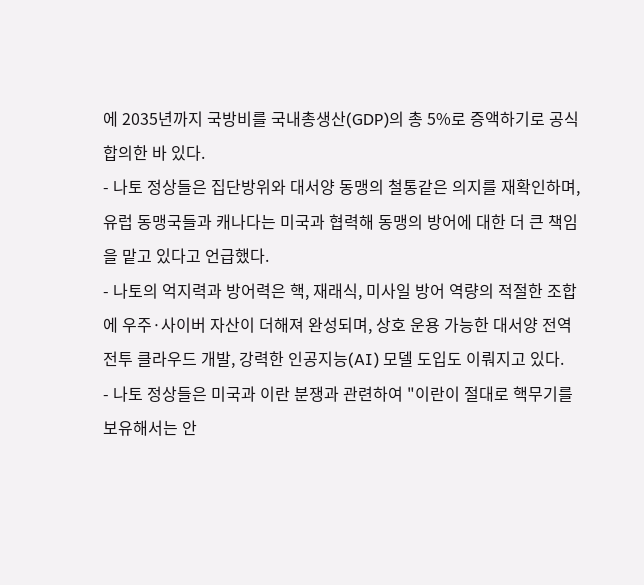에 2035년까지 국방비를 국내총생산(GDP)의 총 5%로 증액하기로 공식 합의한 바 있다.
- 나토 정상들은 집단방위와 대서양 동맹의 철통같은 의지를 재확인하며, 유럽 동맹국들과 캐나다는 미국과 협력해 동맹의 방어에 대한 더 큰 책임을 맡고 있다고 언급했다.
- 나토의 억지력과 방어력은 핵, 재래식, 미사일 방어 역량의 적절한 조합에 우주·사이버 자산이 더해져 완성되며, 상호 운용 가능한 대서양 전역 전투 클라우드 개발, 강력한 인공지능(AI) 모델 도입도 이뤄지고 있다.
- 나토 정상들은 미국과 이란 분쟁과 관련하여 "이란이 절대로 핵무기를 보유해서는 안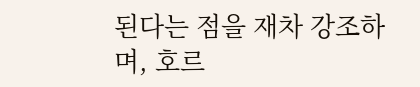된다는 점을 재차 강조하며, 호르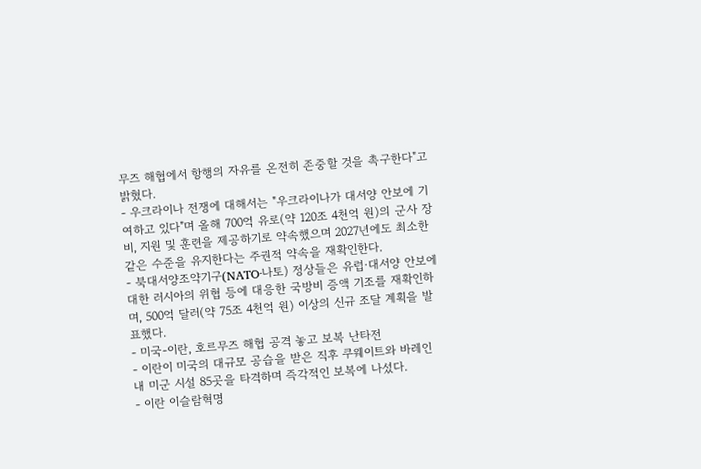무즈 해협에서 항행의 자유를 온전히 존중할 것을 촉구한다"고 밝혔다.
- 우크라이나 전쟁에 대해서는 "우크라이나가 대서양 안보에 기여하고 있다"며 올해 700억 유로(약 120조 4천억 원)의 군사 장비, 지원 및 훈련을 제공하기로 약속했으며 2027년에도 최소한 같은 수준을 유지한다는 주권적 약속을 재확인한다.
- 북대서양조약기구(NATO·나토) 정상들은 유럽·대서양 안보에 대한 러시아의 위협 등에 대응한 국방비 증액 기조를 재확인하며, 500억 달러(약 75조 4천억 원) 이상의 신규 조달 계획을 발표했다.
- 미국-이란, 호르무즈 해협 공격 놓고 보복 난타전
- 이란이 미국의 대규모 공습을 받은 직후 쿠웨이트와 바레인 내 미군 시설 85곳을 타격하며 즉각적인 보복에 나섰다.
- 이란 이슬람혁명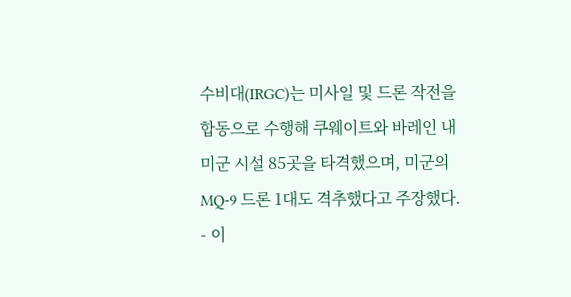수비대(IRGC)는 미사일 및 드론 작전을 합동으로 수행해 쿠웨이트와 바레인 내 미군 시설 85곳을 타격했으며, 미군의 MQ-9 드론 1대도 격추했다고 주장했다.
- 이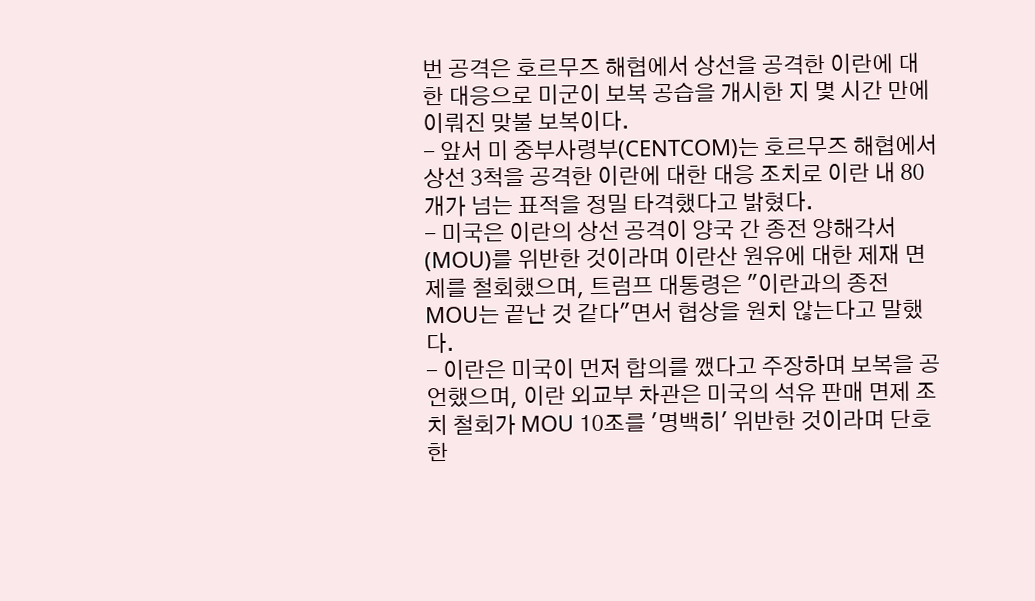번 공격은 호르무즈 해협에서 상선을 공격한 이란에 대한 대응으로 미군이 보복 공습을 개시한 지 몇 시간 만에 이뤄진 맞불 보복이다.
- 앞서 미 중부사령부(CENTCOM)는 호르무즈 해협에서 상선 3척을 공격한 이란에 대한 대응 조치로 이란 내 80개가 넘는 표적을 정밀 타격했다고 밝혔다.
- 미국은 이란의 상선 공격이 양국 간 종전 양해각서(MOU)를 위반한 것이라며 이란산 원유에 대한 제재 면제를 철회했으며, 트럼프 대통령은 "이란과의 종전 MOU는 끝난 것 같다"면서 협상을 원치 않는다고 말했다.
- 이란은 미국이 먼저 합의를 깼다고 주장하며 보복을 공언했으며, 이란 외교부 차관은 미국의 석유 판매 면제 조치 철회가 MOU 10조를 '명백히' 위반한 것이라며 단호한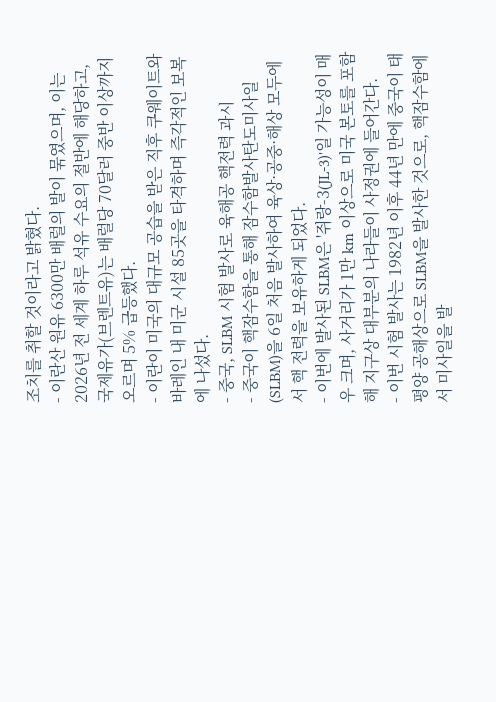조치를 취할 것이라고 밝혔다.
- 이란산 원유 6300만 배럴의 발이 묶였으며, 이는 2026년 전 세계 하루 석유 수요의 절반에 해당하고, 국제유가(브렌트유)는 배럴당 70달러 중반 이상까지 오르며 5% 급등했다.
- 이란이 미국의 대규모 공습을 받은 직후 쿠웨이트와 바레인 내 미군 시설 85곳을 타격하며 즉각적인 보복에 나섰다.
- 중국, SLBM 시험 발사로 육해공 핵전력 과시
- 중국이 핵잠수함을 통해 잠수함발사탄도미사일(SLBM)을 6일 처음 발사하여 육상·공중·해상 모두에서 핵 전력을 보유하게 되었다.
- 이번에 발사된 SLBM은 '쥐랑-3(JL-3)'일 가능성이 매우 크며, 사거리가 1만 km 이상으로 미국 본토를 포함해 지구상 대부분의 나라들이 사정권에 들어간다.
- 이번 시험 발사는 1982년 이후 44년 만에 중국이 태평양 공해상으로 SLBM을 발사한 것으로, 핵잠수함에서 미사일을 발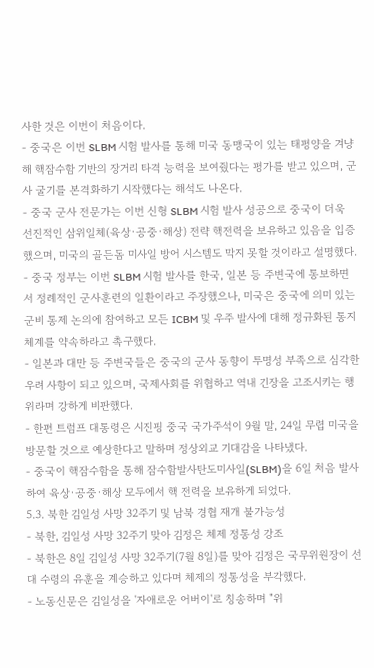사한 것은 이번이 처음이다.
- 중국은 이번 SLBM 시험 발사를 통해 미국 동맹국이 있는 태평양을 겨냥해 핵잠수함 기반의 장거리 타격 능력을 보여줬다는 평가를 받고 있으며, 군사 굴기를 본격화하기 시작했다는 해석도 나온다.
- 중국 군사 전문가는 이번 신형 SLBM 시험 발사 성공으로 중국이 더욱 선진적인 삼위일체(육상·공중·해상) 전략 핵전력을 보유하고 있음을 입증했으며, 미국의 골든돔 미사일 방어 시스템도 막지 못할 것이라고 설명했다.
- 중국 정부는 이번 SLBM 시험 발사를 한국, 일본 등 주변국에 통보하면서 정례적인 군사훈련의 일환이라고 주장했으나, 미국은 중국에 의미 있는 군비 통제 논의에 참여하고 모든 ICBM 및 우주 발사에 대해 정규화된 통지 체계를 약속하라고 촉구했다.
- 일본과 대만 등 주변국들은 중국의 군사 동향이 투명성 부족으로 심각한 우려 사항이 되고 있으며, 국제사회를 위협하고 역내 긴장을 고조시키는 행위라며 강하게 비판했다.
- 한편 트럼프 대통령은 시진핑 중국 국가주석이 9월 말, 24일 무렵 미국을 방문할 것으로 예상한다고 말하며 정상외교 기대감을 나타냈다.
- 중국이 핵잠수함을 통해 잠수함발사탄도미사일(SLBM)을 6일 처음 발사하여 육상·공중·해상 모두에서 핵 전력을 보유하게 되었다.
5.3. 북한 김일성 사망 32주기 및 남북 경협 재개 불가능성
- 북한, 김일성 사망 32주기 맞아 김정은 체제 정통성 강조
- 북한은 8일 김일성 사망 32주기(7월 8일)를 맞아 김정은 국무위원장이 선대 수령의 유훈을 계승하고 있다며 체제의 정통성을 부각했다.
- 노동신문은 김일성을 '자애로운 어버이'로 칭송하며 "위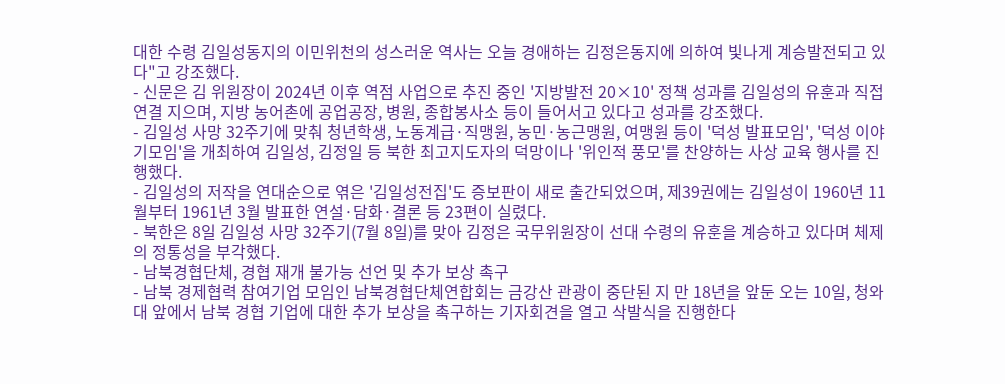대한 수령 김일성동지의 이민위천의 성스러운 역사는 오늘 경애하는 김정은동지에 의하여 빛나게 계승발전되고 있다"고 강조했다.
- 신문은 김 위원장이 2024년 이후 역점 사업으로 추진 중인 '지방발전 20×10' 정책 성과를 김일성의 유훈과 직접 연결 지으며, 지방 농어촌에 공업공장, 병원, 종합봉사소 등이 들어서고 있다고 성과를 강조했다.
- 김일성 사망 32주기에 맞춰 청년학생, 노동계급·직맹원, 농민·농근맹원, 여맹원 등이 '덕성 발표모임', '덕성 이야기모임'을 개최하여 김일성, 김정일 등 북한 최고지도자의 덕망이나 '위인적 풍모'를 찬양하는 사상 교육 행사를 진행했다.
- 김일성의 저작을 연대순으로 엮은 '김일성전집'도 증보판이 새로 출간되었으며, 제39권에는 김일성이 1960년 11월부터 1961년 3월 발표한 연설·담화·결론 등 23편이 실렸다.
- 북한은 8일 김일성 사망 32주기(7월 8일)를 맞아 김정은 국무위원장이 선대 수령의 유훈을 계승하고 있다며 체제의 정통성을 부각했다.
- 남북경협단체, 경협 재개 불가능 선언 및 추가 보상 촉구
- 남북 경제협력 참여기업 모임인 남북경협단체연합회는 금강산 관광이 중단된 지 만 18년을 앞둔 오는 10일, 청와대 앞에서 남북 경협 기업에 대한 추가 보상을 촉구하는 기자회견을 열고 삭발식을 진행한다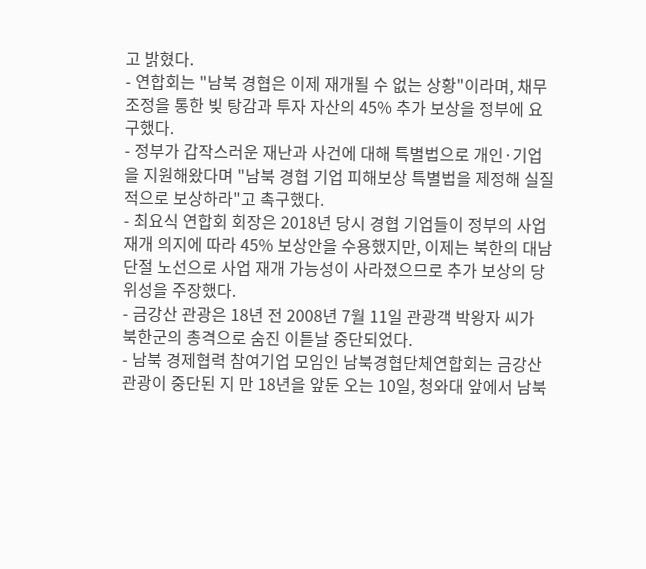고 밝혔다.
- 연합회는 "남북 경협은 이제 재개될 수 없는 상황"이라며, 채무 조정을 통한 빚 탕감과 투자 자산의 45% 추가 보상을 정부에 요구했다.
- 정부가 갑작스러운 재난과 사건에 대해 특별법으로 개인·기업을 지원해왔다며 "남북 경협 기업 피해보상 특별법을 제정해 실질적으로 보상하라"고 촉구했다.
- 최요식 연합회 회장은 2018년 당시 경협 기업들이 정부의 사업 재개 의지에 따라 45% 보상안을 수용했지만, 이제는 북한의 대남 단절 노선으로 사업 재개 가능성이 사라졌으므로 추가 보상의 당위성을 주장했다.
- 금강산 관광은 18년 전 2008년 7월 11일 관광객 박왕자 씨가 북한군의 총격으로 숨진 이튿날 중단되었다.
- 남북 경제협력 참여기업 모임인 남북경협단체연합회는 금강산 관광이 중단된 지 만 18년을 앞둔 오는 10일, 청와대 앞에서 남북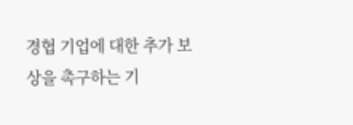경협 기업에 대한 추가 보상을 촉구하는 기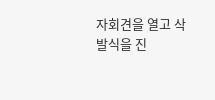자회견을 열고 삭발식을 진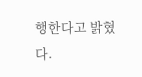행한다고 밝혔다.